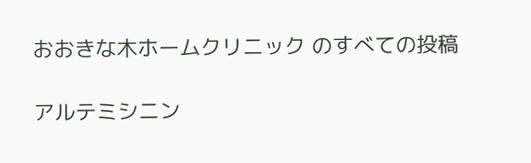おおきな木ホームクリニック のすべての投稿

アルテミシニン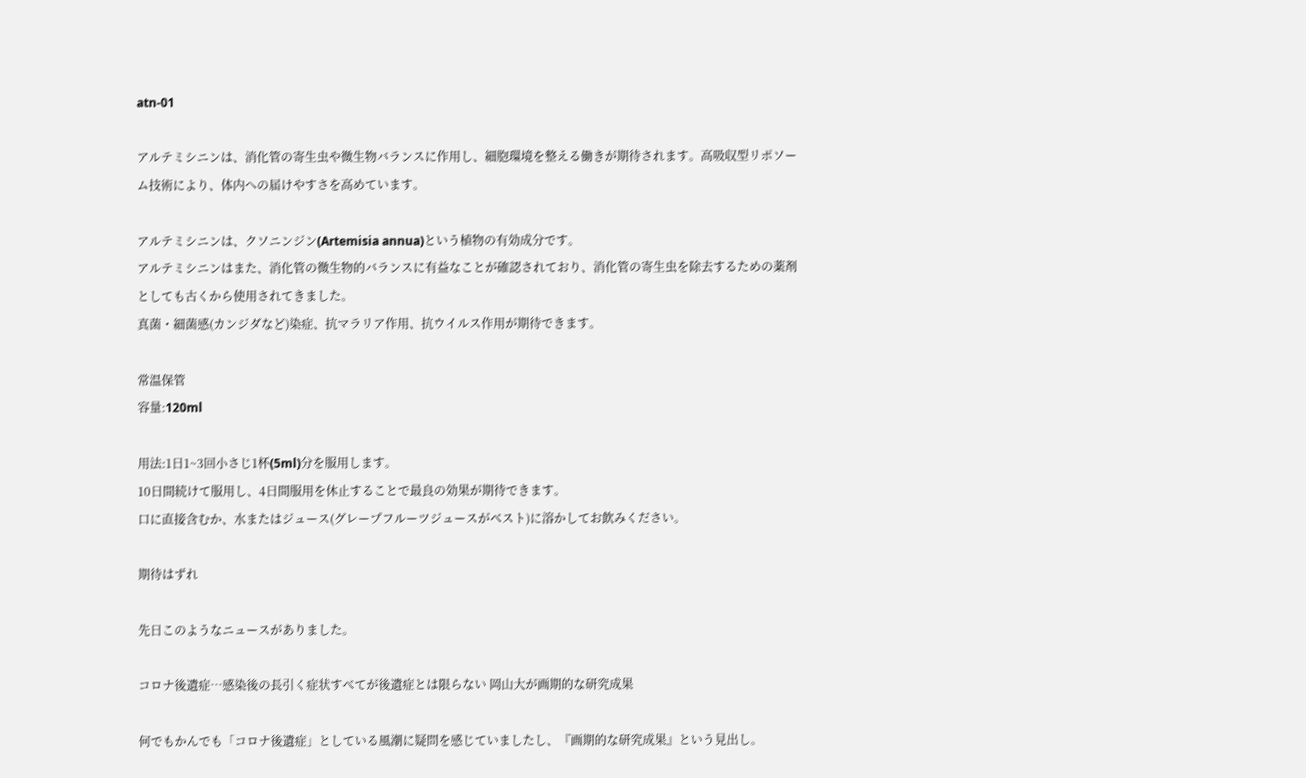atn-01

アルテミシニンは、消化管の寄生虫や微生物バランスに作用し、細胞環境を整える働きが期待されます。高吸収型リポソーム技術により、体内への届けやすさを高めています。

アルテミシニンは、クソニンジン(Artemisia annua)という植物の有効成分です。
アルテミシニンはまた、消化管の微生物的バランスに有益なことが確認されており、消化管の寄生虫を除去するための薬剤としても古くから使用されてきました。
真菌・細菌感(カンジダなど)染症、抗マラリア作用、抗ウイルス作用が期待できます。

常温保管
容量:120ml

用法:1日1~3回小さじ1杯(5ml)分を服用します。
10日間続けて服用し、4日間服用を休止することで最良の効果が期待できます。
口に直接含むか、水またはジュース(グレープフルーツジュースがベスト)に溶かしてお飲みください。

期待はずれ

先日このようなニュースがありました。

コロナ後遺症…感染後の長引く症状すべてが後遺症とは限らない 岡山大が画期的な研究成果

何でもかんでも「コロナ後遺症」としている風潮に疑問を感じていましたし、『画期的な研究成果』という見出し。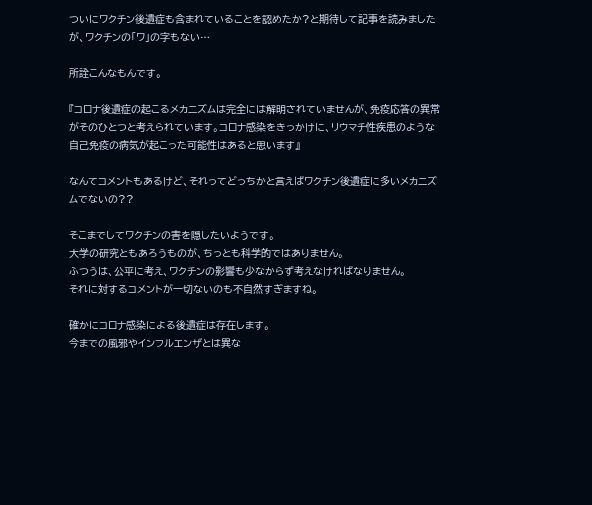ついにワクチン後遺症も含まれていることを認めたか?と期待して記事を読みましたが、ワクチンの「ワ」の字もない…

所詮こんなもんです。

『コロナ後遺症の起こるメカニズムは完全には解明されていませんが、免疫応答の異常がそのひとつと考えられています。コロナ感染をきっかけに、リウマチ性疾患のような自己免疫の病気が起こった可能性はあると思います』

なんてコメントもあるけど、それってどっちかと言えばワクチン後遺症に多いメカニズムでないの??

そこまでしてワクチンの害を隠したいようです。
大学の研究ともあろうものが、ちっとも科学的ではありません。
ふつうは、公平に考え、ワクチンの影響も少なからず考えなければなりません。
それに対するコメントが一切ないのも不自然すぎますね。

確かにコロナ感染による後遺症は存在します。
今までの風邪やインフルエンザとは異な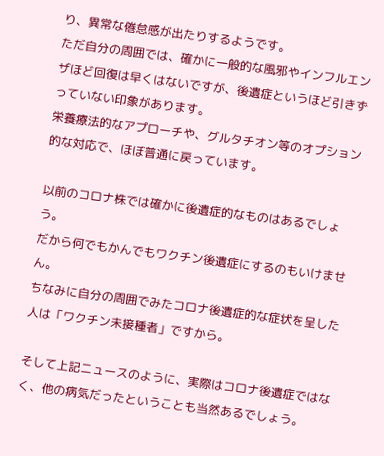り、異常な倦怠感が出たりするようです。
ただ自分の周囲では、確かに一般的な風邪やインフルエンザほど回復は早くはないですが、後遺症というほど引きずっていない印象があります。
栄養療法的なアプローチや、グルタチオン等のオプション的な対応で、ほぼ普通に戻っています。

以前のコロナ株では確かに後遺症的なものはあるでしょう。
だから何でもかんでもワクチン後遺症にするのもいけません。
ちなみに自分の周囲でみたコロナ後遺症的な症状を呈した人は「ワクチン未接種者」ですから。

そして上記ニュースのように、実際はコロナ後遺症ではなく、他の病気だったということも当然あるでしょう。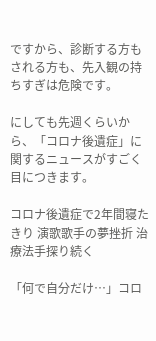ですから、診断する方もされる方も、先入観の持ちすぎは危険です。

にしても先週くらいから、「コロナ後遺症」に関するニュースがすごく目につきます。

コロナ後遺症で2年間寝たきり 演歌歌手の夢挫折 治療法手探り続く

「何で自分だけ…」コロ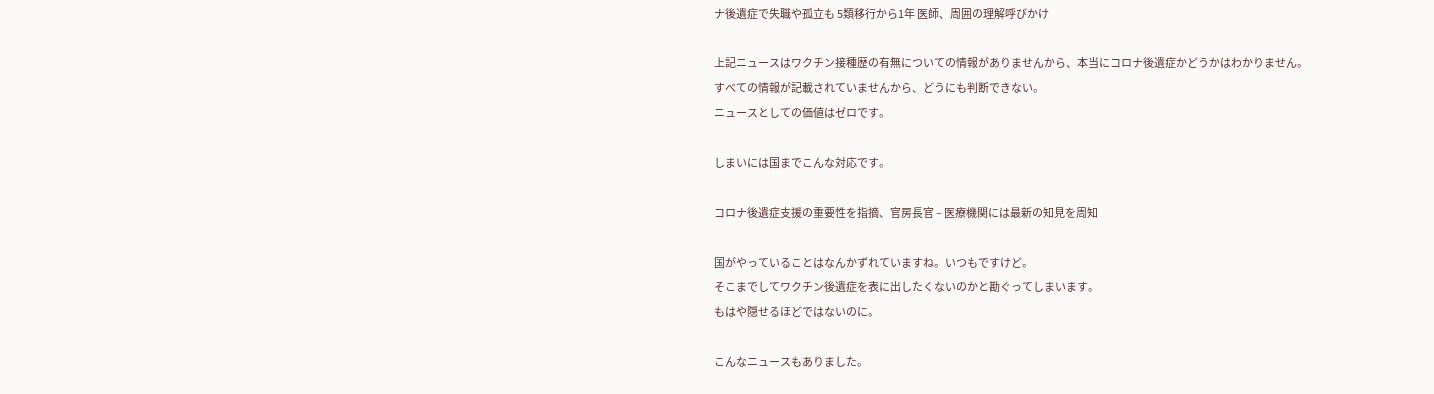ナ後遺症で失職や孤立も 5類移行から1年 医師、周囲の理解呼びかけ

上記ニュースはワクチン接種歴の有無についての情報がありませんから、本当にコロナ後遺症かどうかはわかりません。
すべての情報が記載されていませんから、どうにも判断できない。
ニュースとしての価値はゼロです。

しまいには国までこんな対応です。

コロナ後遺症支援の重要性を指摘、官房長官 – 医療機関には最新の知見を周知

国がやっていることはなんかずれていますね。いつもですけど。
そこまでしてワクチン後遺症を表に出したくないのかと勘ぐってしまいます。
もはや隠せるほどではないのに。

こんなニュースもありました。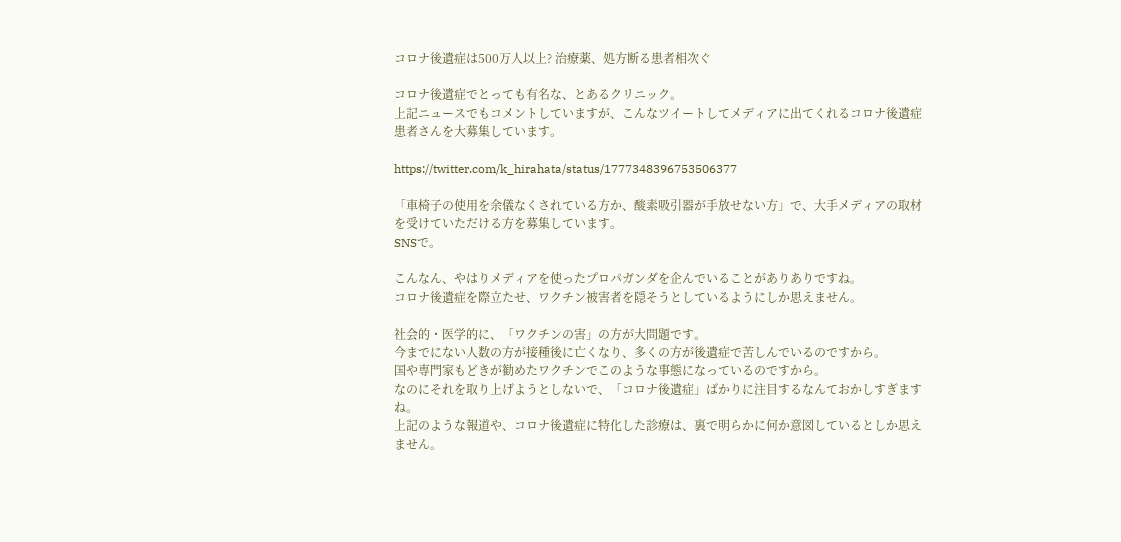コロナ後遺症は500万人以上? 治療薬、処方断る患者相次ぐ

コロナ後遺症でとっても有名な、とあるクリニック。
上記ニュースでもコメントしていますが、こんなツイートしてメディアに出てくれるコロナ後遺症患者さんを大募集しています。

https://twitter.com/k_hirahata/status/1777348396753506377

「車椅子の使用を余儀なくされている方か、酸素吸引器が手放せない方」で、大手メディアの取材を受けていただける方を募集しています。
SNSで。

こんなん、やはりメディアを使ったプロパガンダを企んでいることがありありですね。
コロナ後遺症を際立たせ、ワクチン被害者を隠そうとしているようにしか思えません。

社会的・医学的に、「ワクチンの害」の方が大問題です。
今までにない人数の方が接種後に亡くなり、多くの方が後遺症で苦しんでいるのですから。
国や専門家もどきが勧めたワクチンでこのような事態になっているのですから。
なのにそれを取り上げようとしないで、「コロナ後遺症」ばかりに注目するなんておかしすぎますね。
上記のような報道や、コロナ後遺症に特化した診療は、裏で明らかに何か意図しているとしか思えません。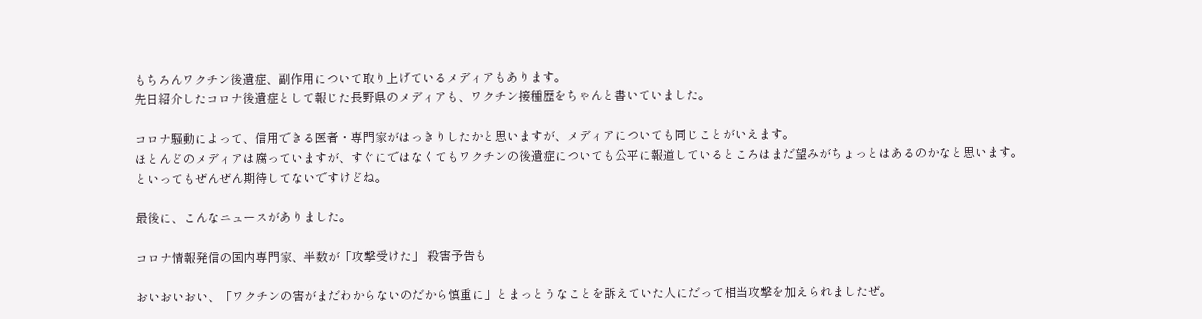もちろんワクチン後遺症、副作用について取り上げているメディアもあります。
先日紹介したコロナ後遺症として報じた長野県のメディアも、ワクチン接種歴をちゃんと書いていました。

コロナ騒動によって、信用できる医者・専門家がはっきりしたかと思いますが、メディアについても同じことがいえます。
ほとんどのメディアは腐っていますが、すぐにではなくてもワクチンの後遺症についても公平に報道しているところはまだ望みがちょっとはあるのかなと思います。
といってもぜんぜん期待してないですけどね。

最後に、こんなニュースがありました。

コロナ情報発信の国内専門家、半数が「攻撃受けた」 殺害予告も

おいおいおい、「ワクチンの害がまだわからないのだから慎重に」とまっとうなことを訴えていた人にだって相当攻撃を加えられましたぜ。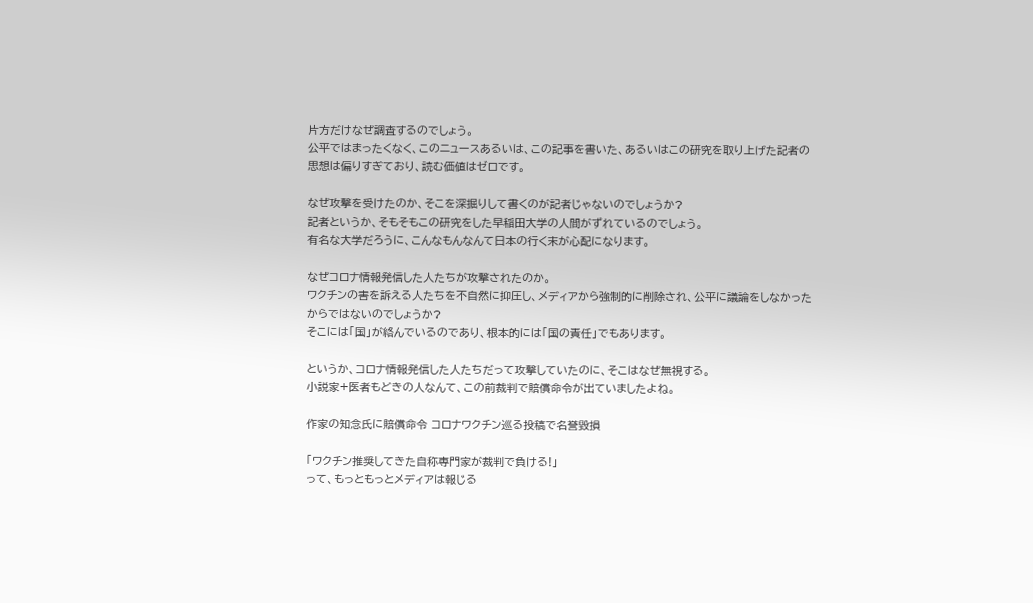片方だけなぜ調査するのでしょう。
公平ではまったくなく、このニュースあるいは、この記事を書いた、あるいはこの研究を取り上げた記者の思想は偏りすぎており、読む価値はゼロです。

なぜ攻撃を受けたのか、そこを深掘りして書くのが記者じゃないのでしょうか?
記者というか、そもそもこの研究をした早稲田大学の人間がずれているのでしょう。
有名な大学だろうに、こんなもんなんて日本の行く末が心配になります。

なぜコロナ情報発信した人たちが攻撃されたのか。
ワクチンの害を訴える人たちを不自然に抑圧し、メディアから強制的に削除され、公平に議論をしなかったからではないのでしょうか?
そこには「国」が絡んでいるのであり、根本的には「国の責任」でもあります。

というか、コロナ情報発信した人たちだって攻撃していたのに、そこはなぜ無視する。
小説家+医者もどきの人なんて、この前裁判で賠償命令が出ていましたよね。

作家の知念氏に賠償命令 コロナワクチン巡る投稿で名誉毀損

「ワクチン推奨してきた自称専門家が裁判で負ける!」
って、もっともっとメディアは報じる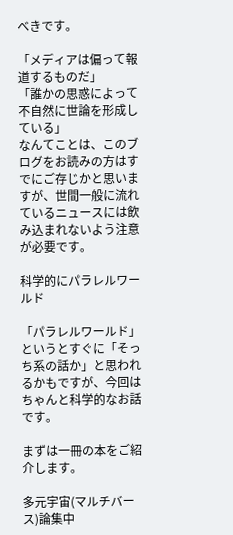べきです。

「メディアは偏って報道するものだ」
「誰かの思惑によって不自然に世論を形成している」
なんてことは、このブログをお読みの方はすでにご存じかと思いますが、世間一般に流れているニュースには飲み込まれないよう注意が必要です。

科学的にパラレルワールド

「パラレルワールド」というとすぐに「そっち系の話か」と思われるかもですが、今回はちゃんと科学的なお話です。

まずは一冊の本をご紹介します。

多元宇宙(マルチバース)論集中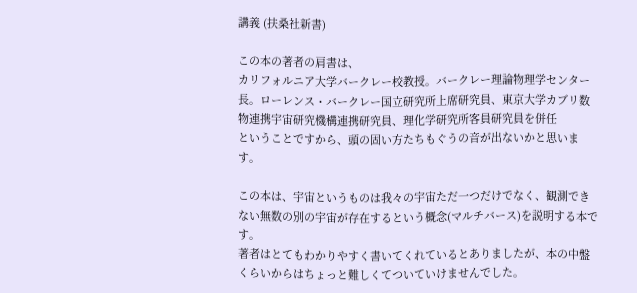講義 (扶桑社新書)

この本の著者の肩書は、
カリフォルニア大学バークレー校教授。バークレー理論物理学センター長。ローレンス・バークレー国立研究所上席研究員、東京大学カブリ数物連携宇宙研究機構連携研究員、理化学研究所客員研究員を併任
ということですから、頭の固い方たちもぐうの音が出ないかと思います。

この本は、宇宙というものは我々の宇宙ただ一つだけでなく、観測できない無数の別の宇宙が存在するという概念(マルチバース)を説明する本です。
著者はとてもわかりやすく書いてくれているとありましたが、本の中盤くらいからはちょっと難しくてついていけませんでした。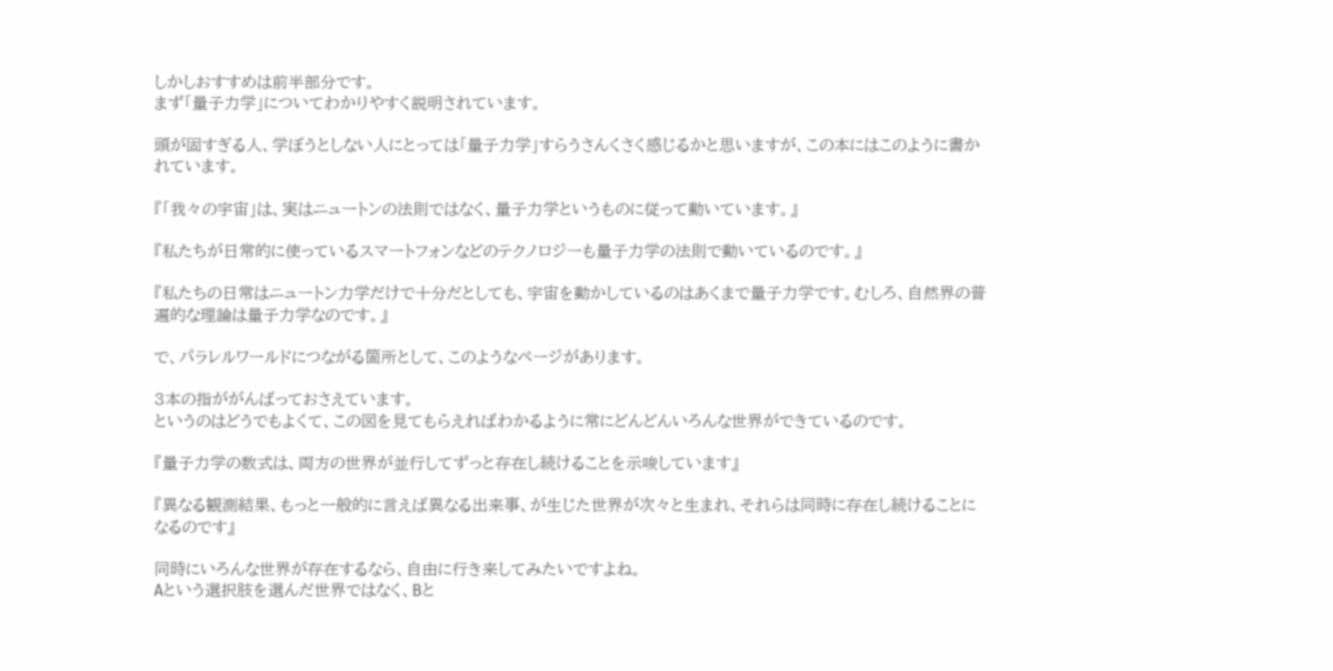しかしおすすめは前半部分です。
まず「量子力学」についてわかりやすく説明されています。

頭が固すぎる人、学ぼうとしない人にとっては「量子力学」すらうさんくさく感じるかと思いますが、この本にはこのように書かれています。

『「我々の宇宙」は、実はニュートンの法則ではなく、量子力学というものに従って動いています。』

『私たちが日常的に使っているスマートフォンなどのテクノロジーも量子力学の法則で動いているのです。』

『私たちの日常はニュートン力学だけで十分だとしても、宇宙を動かしているのはあくまで量子力学です。むしろ、自然界の普遍的な理論は量子力学なのです。』

で、パラレルワールドにつながる箇所として、このようなページがあります。

3本の指ががんばっておさえています。
というのはどうでもよくて、この図を見てもらえればわかるように常にどんどんいろんな世界ができているのです。

『量子力学の数式は、両方の世界が並行してずっと存在し続けることを示唆しています』

『異なる観測結果、もっと一般的に言えば異なる出来事、が生じた世界が次々と生まれ、それらは同時に存在し続けることになるのです』

同時にいろんな世界が存在するなら、自由に行き来してみたいですよね。
Aという選択肢を選んだ世界ではなく、Bと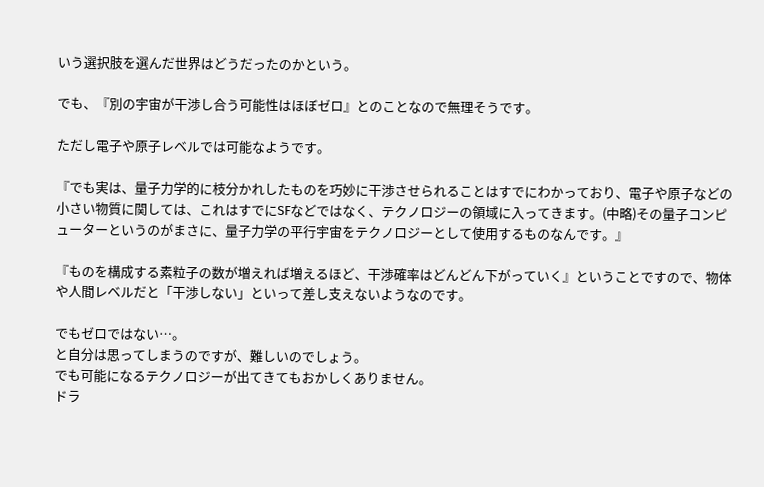いう選択肢を選んだ世界はどうだったのかという。

でも、『別の宇宙が干渉し合う可能性はほぼゼロ』とのことなので無理そうです。

ただし電子や原子レベルでは可能なようです。

『でも実は、量子力学的に枝分かれしたものを巧妙に干渉させられることはすでにわかっており、電子や原子などの小さい物質に関しては、これはすでにSFなどではなく、テクノロジーの領域に入ってきます。(中略)その量子コンピューターというのがまさに、量子力学の平行宇宙をテクノロジーとして使用するものなんです。』

『ものを構成する素粒子の数が増えれば増えるほど、干渉確率はどんどん下がっていく』ということですので、物体や人間レベルだと「干渉しない」といって差し支えないようなのです。

でもゼロではない…。
と自分は思ってしまうのですが、難しいのでしょう。
でも可能になるテクノロジーが出てきてもおかしくありません。
ドラ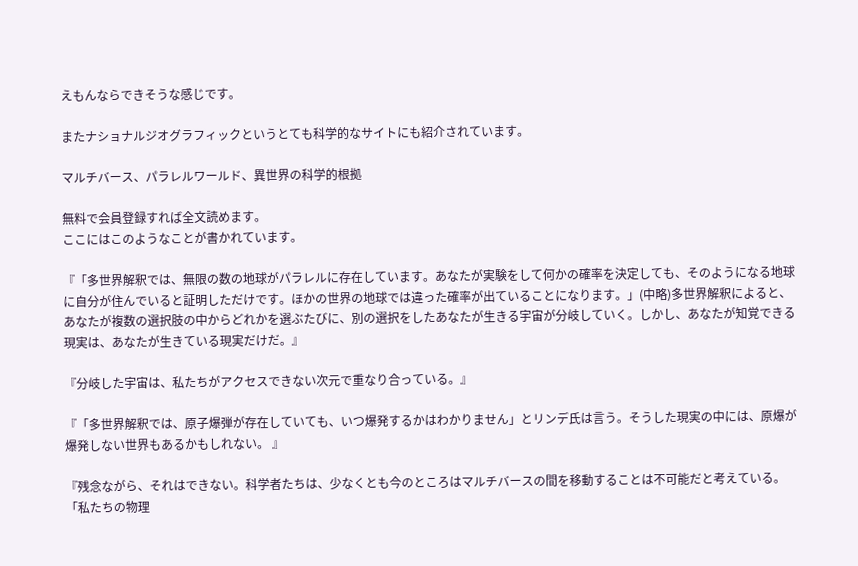えもんならできそうな感じです。

またナショナルジオグラフィックというとても科学的なサイトにも紹介されています。

マルチバース、パラレルワールド、異世界の科学的根拠

無料で会員登録すれば全文読めます。
ここにはこのようなことが書かれています。

『「多世界解釈では、無限の数の地球がパラレルに存在しています。あなたが実験をして何かの確率を決定しても、そのようになる地球に自分が住んでいると証明しただけです。ほかの世界の地球では違った確率が出ていることになります。」(中略)多世界解釈によると、あなたが複数の選択肢の中からどれかを選ぶたびに、別の選択をしたあなたが生きる宇宙が分岐していく。しかし、あなたが知覚できる現実は、あなたが生きている現実だけだ。』

『分岐した宇宙は、私たちがアクセスできない次元で重なり合っている。』

『「多世界解釈では、原子爆弾が存在していても、いつ爆発するかはわかりません」とリンデ氏は言う。そうした現実の中には、原爆が爆発しない世界もあるかもしれない。 』

『残念ながら、それはできない。科学者たちは、少なくとも今のところはマルチバースの間を移動することは不可能だと考えている。
「私たちの物理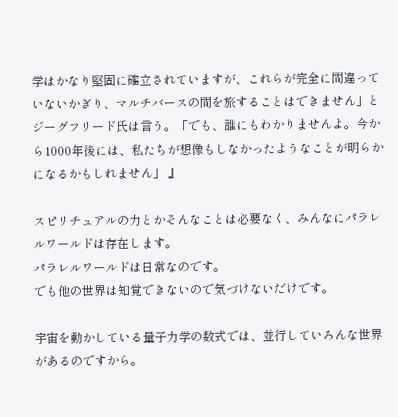学はかなり堅固に確立されていますが、これらが完全に間違っていないかぎり、マルチバースの間を旅することはできません」とジーグフリード氏は言う。「でも、誰にもわかりませんよ。今から1000年後には、私たちが想像もしなかったようなことが明らかになるかもしれません」 』

スピリチュアルの力とかそんなことは必要なく、みんなにパラレルワールドは存在します。
パラレルワールドは日常なのです。
でも他の世界は知覚できないので気づけないだけです。

宇宙を動かしている量子力学の数式では、並行していろんな世界があるのですから。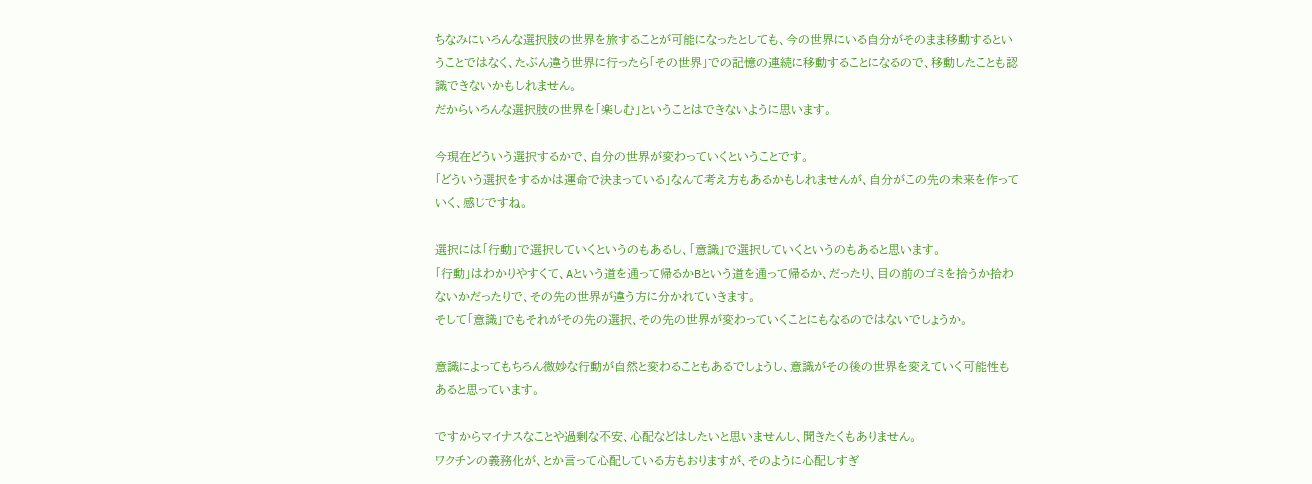ちなみにいろんな選択肢の世界を旅することが可能になったとしても、今の世界にいる自分がそのまま移動するということではなく、たぶん違う世界に行ったら「その世界」での記憶の連続に移動することになるので、移動したことも認識できないかもしれません。
だからいろんな選択肢の世界を「楽しむ」ということはできないように思います。

今現在どういう選択するかで、自分の世界が変わっていくということです。
「どういう選択をするかは運命で決まっている」なんて考え方もあるかもしれませんが、自分がこの先の未来を作っていく、感じですね。

選択には「行動」で選択していくというのもあるし、「意識」で選択していくというのもあると思います。
「行動」はわかりやすくて、Aという道を通って帰るかBという道を通って帰るか、だったり、目の前のゴミを拾うか拾わないかだったりで、その先の世界が違う方に分かれていきます。
そして「意識」でもそれがその先の選択、その先の世界が変わっていくことにもなるのではないでしょうか。

意識によってもちろん微妙な行動が自然と変わることもあるでしょうし、意識がその後の世界を変えていく可能性もあると思っています。

ですからマイナスなことや過剰な不安、心配などはしたいと思いませんし、聞きたくもありません。
ワクチンの義務化が、とか言って心配している方もおりますが、そのように心配しすぎ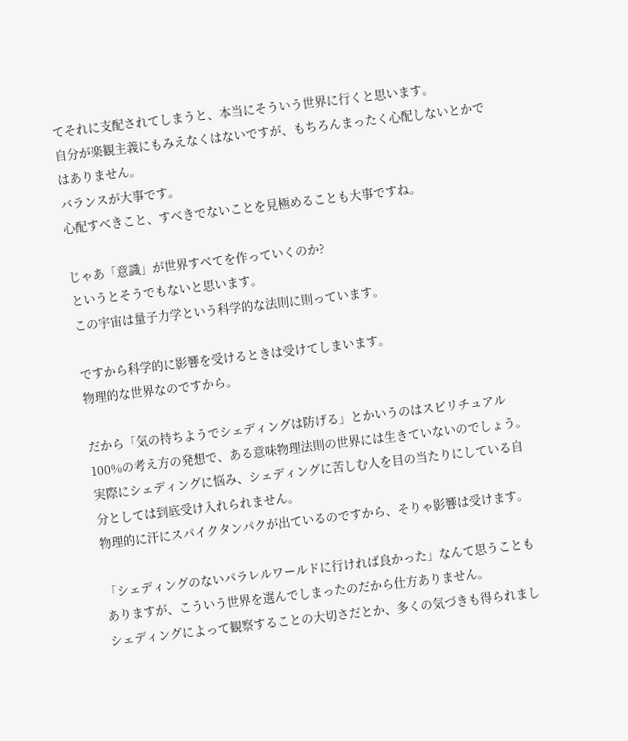てそれに支配されてしまうと、本当にそういう世界に行くと思います。
自分が楽観主義にもみえなくはないですが、もちろんまったく心配しないとかではありません。
バランスが大事です。
心配すべきこと、すべきでないことを見極めることも大事ですね。

じゃあ「意識」が世界すべてを作っていくのか?
というとそうでもないと思います。
この宇宙は量子力学という科学的な法則に則っています。

ですから科学的に影響を受けるときは受けてしまいます。
物理的な世界なのですから。

だから「気の持ちようでシェディングは防げる」とかいうのはスピリチュアル100%の考え方の発想で、ある意味物理法則の世界には生きていないのでしょう。
実際にシェディングに悩み、シェディングに苦しむ人を目の当たりにしている自分としては到底受け入れられません。
物理的に汗にスパイクタンパクが出ているのですから、そりゃ影響は受けます。

「シェディングのないパラレルワールドに行ければ良かった」なんて思うこともありますが、こういう世界を選んでしまったのだから仕方ありません。
シェディングによって観察することの大切さだとか、多くの気づきも得られまし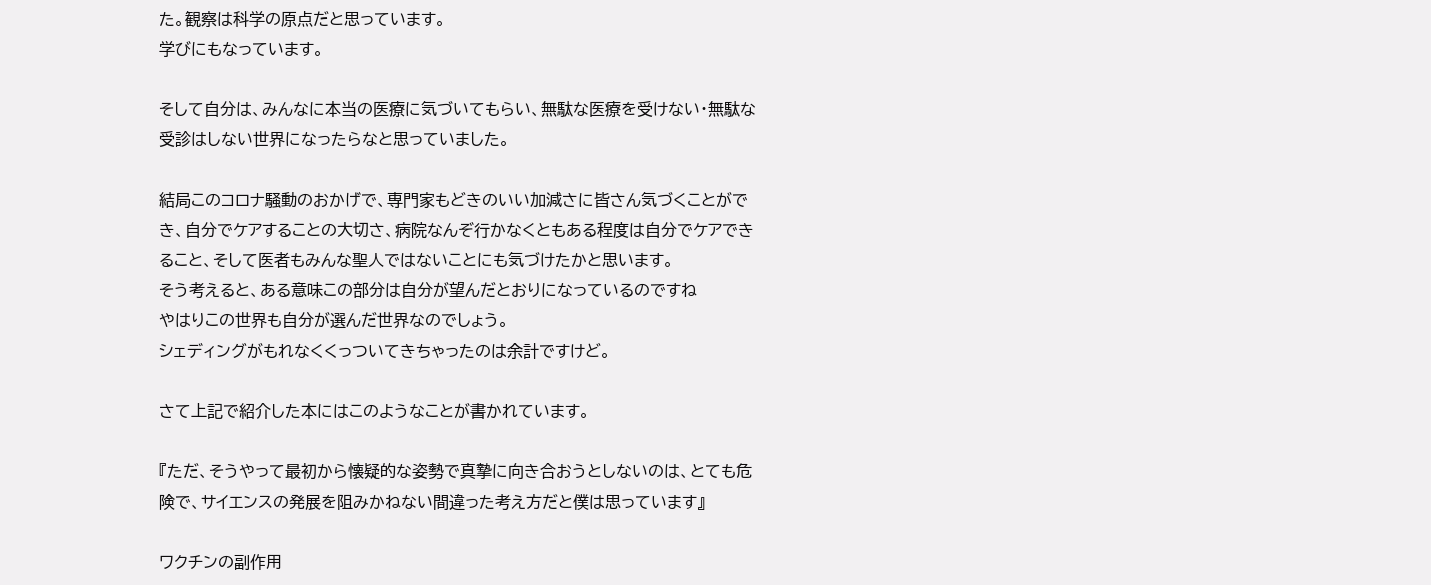た。観察は科学の原点だと思っています。
学びにもなっています。

そして自分は、みんなに本当の医療に気づいてもらい、無駄な医療を受けない・無駄な受診はしない世界になったらなと思っていました。

結局このコロナ騒動のおかげで、専門家もどきのいい加減さに皆さん気づくことができ、自分でケアすることの大切さ、病院なんぞ行かなくともある程度は自分でケアできること、そして医者もみんな聖人ではないことにも気づけたかと思います。
そう考えると、ある意味この部分は自分が望んだとおりになっているのですね
やはりこの世界も自分が選んだ世界なのでしょう。
シェディングがもれなくくっついてきちゃったのは余計ですけど。

さて上記で紹介した本にはこのようなことが書かれています。

『ただ、そうやって最初から懐疑的な姿勢で真摯に向き合おうとしないのは、とても危険で、サイエンスの発展を阻みかねない間違った考え方だと僕は思っています』

ワクチンの副作用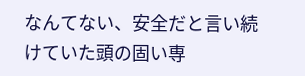なんてない、安全だと言い続けていた頭の固い専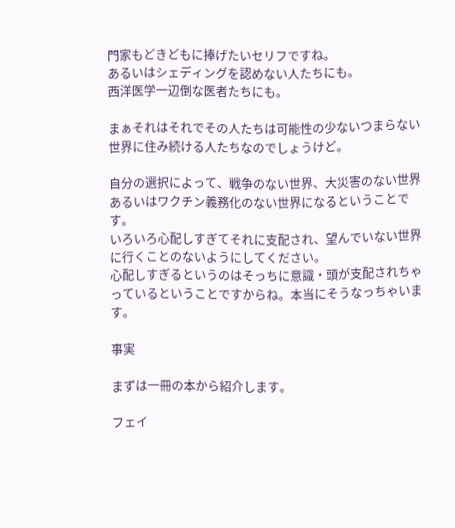門家もどきどもに捧げたいセリフですね。
あるいはシェディングを認めない人たちにも。
西洋医学一辺倒な医者たちにも。

まぁそれはそれでその人たちは可能性の少ないつまらない世界に住み続ける人たちなのでしょうけど。

自分の選択によって、戦争のない世界、大災害のない世界あるいはワクチン義務化のない世界になるということです。
いろいろ心配しすぎてそれに支配され、望んでいない世界に行くことのないようにしてください。
心配しすぎるというのはそっちに意識・頭が支配されちゃっているということですからね。本当にそうなっちゃいます。

事実

まずは一冊の本から紹介します。

フェイ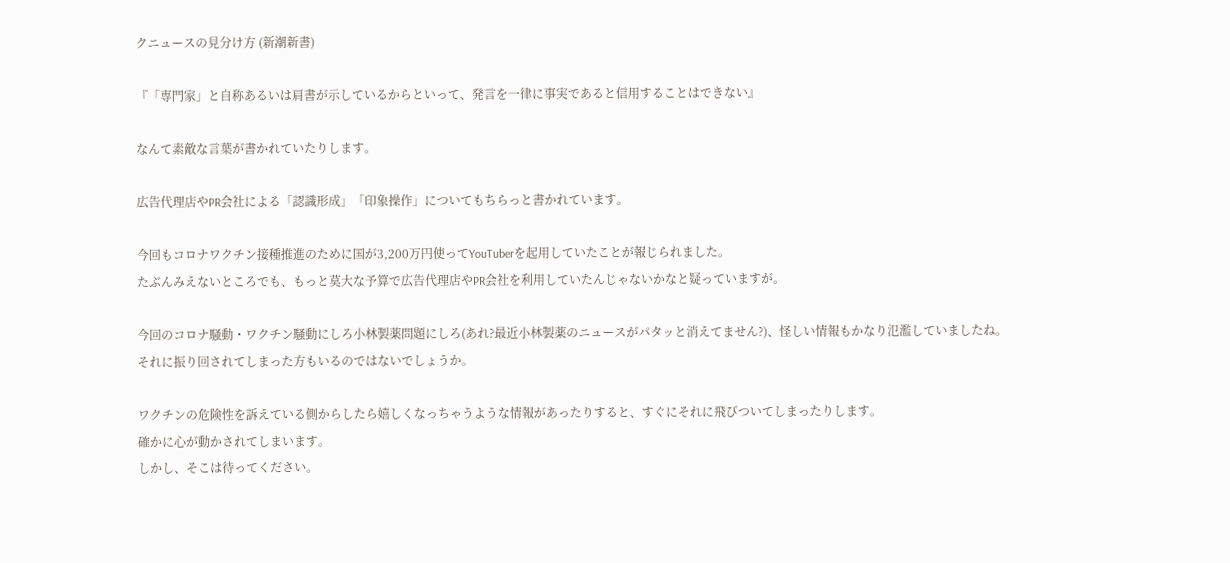クニュースの見分け方 (新潮新書)

『「専門家」と自称あるいは肩書が示しているからといって、発言を一律に事実であると信用することはできない』

なんて素敵な言葉が書かれていたりします。

広告代理店やPR会社による「認識形成」「印象操作」についてもちらっと書かれています。

今回もコロナワクチン接種推進のために国が3,200万円使ってYouTuberを起用していたことが報じられました。
たぶんみえないところでも、もっと莫大な予算で広告代理店やPR会社を利用していたんじゃないかなと疑っていますが。

今回のコロナ騒動・ワクチン騒動にしろ小林製薬問題にしろ(あれ?最近小林製薬のニュースがパタッと消えてません?)、怪しい情報もかなり氾濫していましたね。
それに振り回されてしまった方もいるのではないでしょうか。

ワクチンの危険性を訴えている側からしたら嬉しくなっちゃうような情報があったりすると、すぐにそれに飛びついてしまったりします。
確かに心が動かされてしまいます。
しかし、そこは待ってください。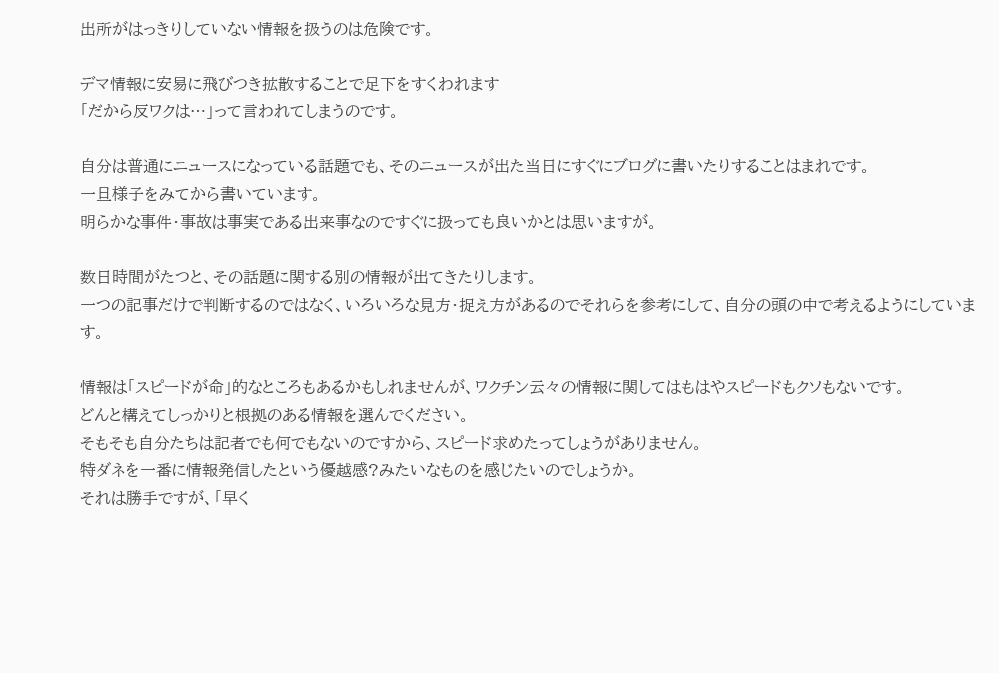出所がはっきりしていない情報を扱うのは危険です。

デマ情報に安易に飛びつき拡散することで足下をすくわれます
「だから反ワクは…」って言われてしまうのです。

自分は普通にニュースになっている話題でも、そのニュースが出た当日にすぐにブログに書いたりすることはまれです。
一旦様子をみてから書いています。
明らかな事件・事故は事実である出来事なのですぐに扱っても良いかとは思いますが。

数日時間がたつと、その話題に関する別の情報が出てきたりします。
一つの記事だけで判断するのではなく、いろいろな見方・捉え方があるのでそれらを参考にして、自分の頭の中で考えるようにしています。

情報は「スピードが命」的なところもあるかもしれませんが、ワクチン云々の情報に関してはもはやスピードもクソもないです。
どんと構えてしっかりと根拠のある情報を選んでください。
そもそも自分たちは記者でも何でもないのですから、スピード求めたってしょうがありません。
特ダネを一番に情報発信したという優越感?みたいなものを感じたいのでしょうか。
それは勝手ですが、「早く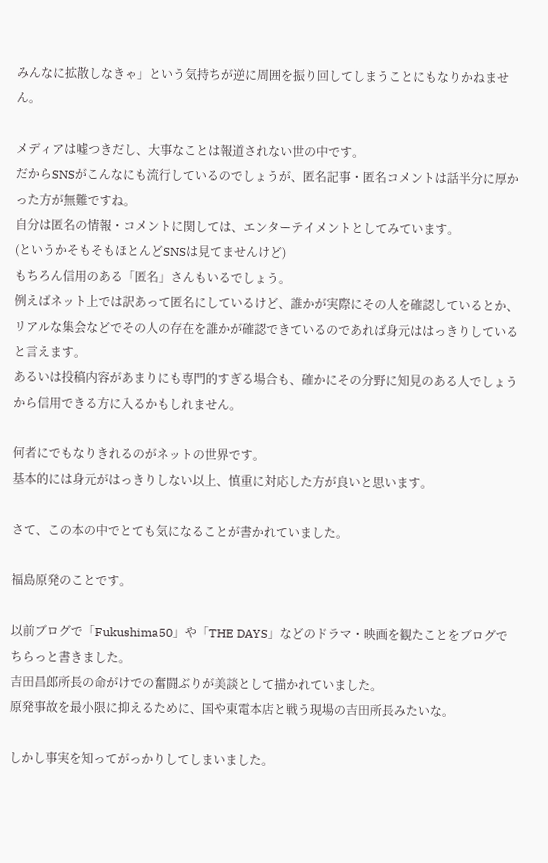みんなに拡散しなきゃ」という気持ちが逆に周囲を振り回してしまうことにもなりかねません。

メディアは嘘つきだし、大事なことは報道されない世の中です。
だからSNSがこんなにも流行しているのでしょうが、匿名記事・匿名コメントは話半分に厚かった方が無難ですね。
自分は匿名の情報・コメントに関しては、エンターテイメントとしてみています。
(というかそもそもほとんどSNSは見てませんけど)
もちろん信用のある「匿名」さんもいるでしょう。
例えばネット上では訳あって匿名にしているけど、誰かが実際にその人を確認しているとか、リアルな集会などでその人の存在を誰かが確認できているのであれば身元ははっきりしていると言えます。
あるいは投稿内容があまりにも専門的すぎる場合も、確かにその分野に知見のある人でしょうから信用できる方に入るかもしれません。

何者にでもなりきれるのがネットの世界です。
基本的には身元がはっきりしない以上、慎重に対応した方が良いと思います。

さて、この本の中でとても気になることが書かれていました。

福島原発のことです。

以前ブログで「Fukushima50」や「THE DAYS」などのドラマ・映画を観たことをブログでちらっと書きました。
吉田昌郎所長の命がけでの奮闘ぶりが美談として描かれていました。
原発事故を最小限に抑えるために、国や東電本店と戦う現場の吉田所長みたいな。

しかし事実を知ってがっかりしてしまいました。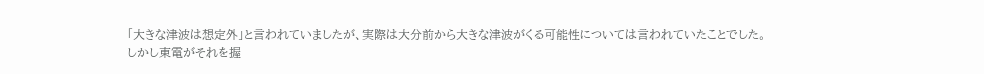「大きな津波は想定外」と言われていましたが、実際は大分前から大きな津波がくる可能性については言われていたことでした。
しかし東電がそれを握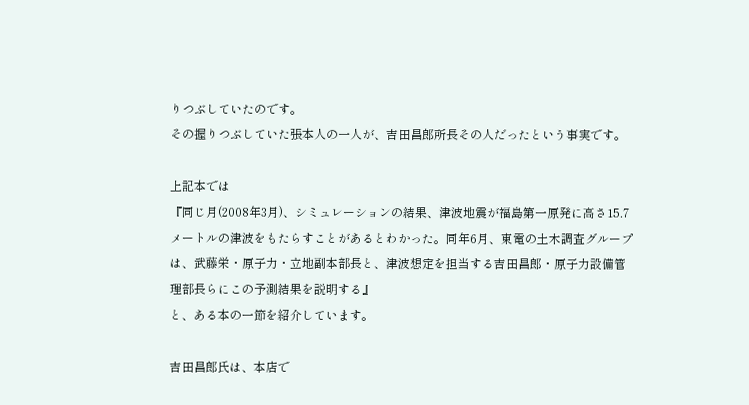りつぶしていたのです。
その握りつぶしていた張本人の一人が、吉田昌郎所長その人だったという事実です。

上記本では
『同じ月(2008年3月)、シミュレーションの結果、津波地震が福島第一原発に高さ15.7メートルの津波をもたらすことがあるとわかった。同年6月、東電の土木調査グループは、武藤栄・原子力・立地副本部長と、津波想定を担当する吉田昌郎・原子力設備管理部長らにこの予測結果を説明する』
と、ある本の一節を紹介しています。

吉田昌郎氏は、本店で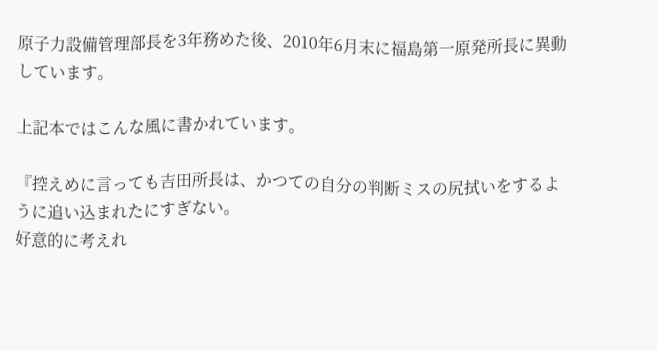原子力設備管理部長を3年務めた後、2010年6月末に福島第一原発所長に異動しています。

上記本ではこんな風に書かれています。

『控えめに言っても吉田所長は、かつての自分の判断ミスの尻拭いをするように追い込まれたにすぎない。
好意的に考えれ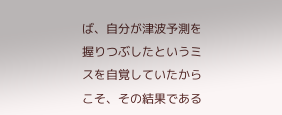ば、自分が津波予測を握りつぶしたというミスを自覚していたからこそ、その結果である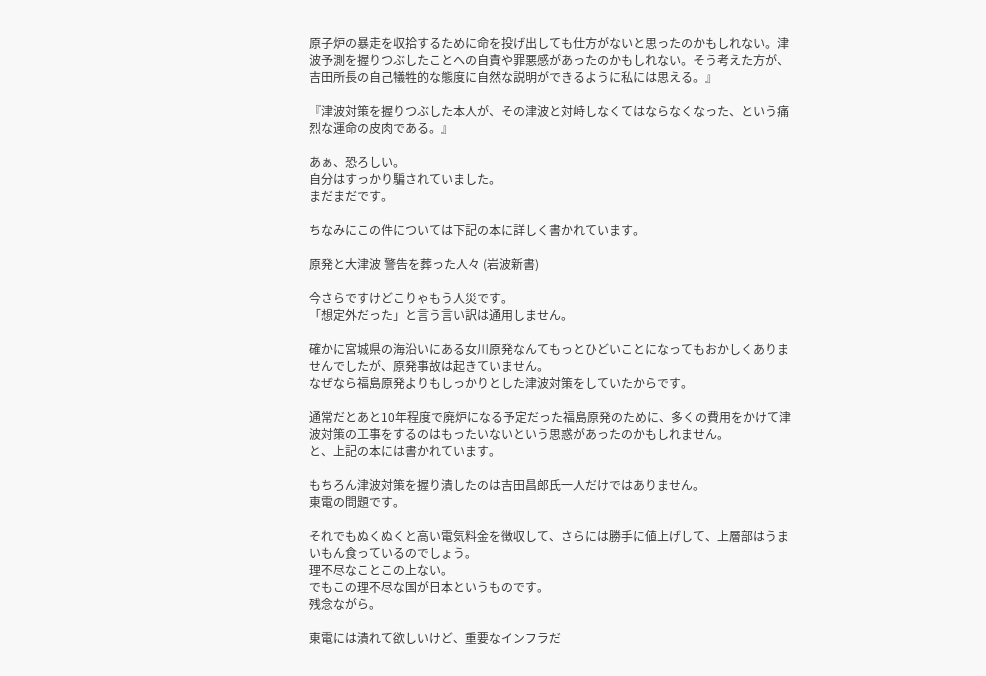原子炉の暴走を収拾するために命を投げ出しても仕方がないと思ったのかもしれない。津波予測を握りつぶしたことへの自責や罪悪感があったのかもしれない。そう考えた方が、吉田所長の自己犠牲的な態度に自然な説明ができるように私には思える。』

『津波対策を握りつぶした本人が、その津波と対峙しなくてはならなくなった、という痛烈な運命の皮肉である。』

あぁ、恐ろしい。
自分はすっかり騙されていました。
まだまだです。

ちなみにこの件については下記の本に詳しく書かれています。

原発と大津波 警告を葬った人々 (岩波新書)

今さらですけどこりゃもう人災です。
「想定外だった」と言う言い訳は通用しません。

確かに宮城県の海沿いにある女川原発なんてもっとひどいことになってもおかしくありませんでしたが、原発事故は起きていません。
なぜなら福島原発よりもしっかりとした津波対策をしていたからです。

通常だとあと10年程度で廃炉になる予定だった福島原発のために、多くの費用をかけて津波対策の工事をするのはもったいないという思惑があったのかもしれません。
と、上記の本には書かれています。

もちろん津波対策を握り潰したのは吉田昌郎氏一人だけではありません。
東電の問題です。

それでもぬくぬくと高い電気料金を徴収して、さらには勝手に値上げして、上層部はうまいもん食っているのでしょう。
理不尽なことこの上ない。
でもこの理不尽な国が日本というものです。
残念ながら。

東電には潰れて欲しいけど、重要なインフラだ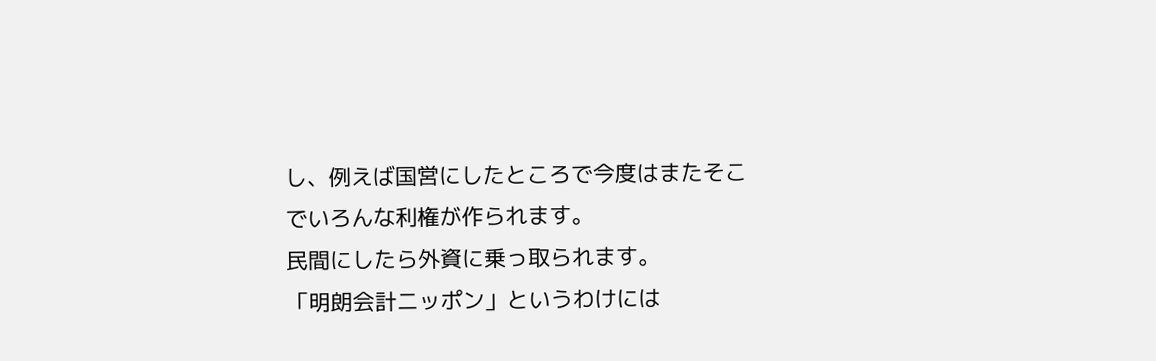し、例えば国営にしたところで今度はまたそこでいろんな利権が作られます。
民間にしたら外資に乗っ取られます。
「明朗会計ニッポン」というわけには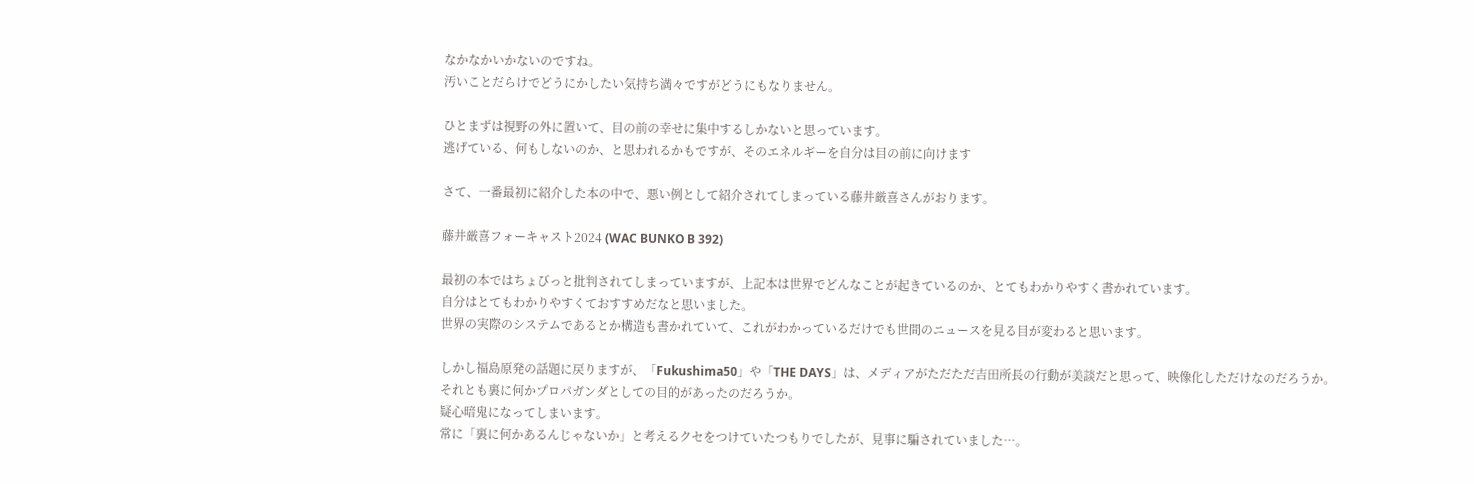なかなかいかないのですね。
汚いことだらけでどうにかしたい気持ち満々ですがどうにもなりません。

ひとまずは視野の外に置いて、目の前の幸せに集中するしかないと思っています。
逃げている、何もしないのか、と思われるかもですが、そのエネルギーを自分は目の前に向けます

さて、一番最初に紹介した本の中で、悪い例として紹介されてしまっている藤井厳喜さんがおります。

藤井厳喜フォーキャスト2024 (WAC BUNKO B 392)

最初の本ではちょびっと批判されてしまっていますが、上記本は世界でどんなことが起きているのか、とてもわかりやすく書かれています。
自分はとてもわかりやすくておすすめだなと思いました。
世界の実際のシステムであるとか構造も書かれていて、これがわかっているだけでも世間のニュースを見る目が変わると思います。

しかし福島原発の話題に戻りますが、「Fukushima50」や「THE DAYS」は、メディアがただただ吉田所長の行動が美談だと思って、映像化しただけなのだろうか。
それとも裏に何かプロパガンダとしての目的があったのだろうか。
疑心暗鬼になってしまいます。
常に「裏に何かあるんじゃないか」と考えるクセをつけていたつもりでしたが、見事に騙されていました…。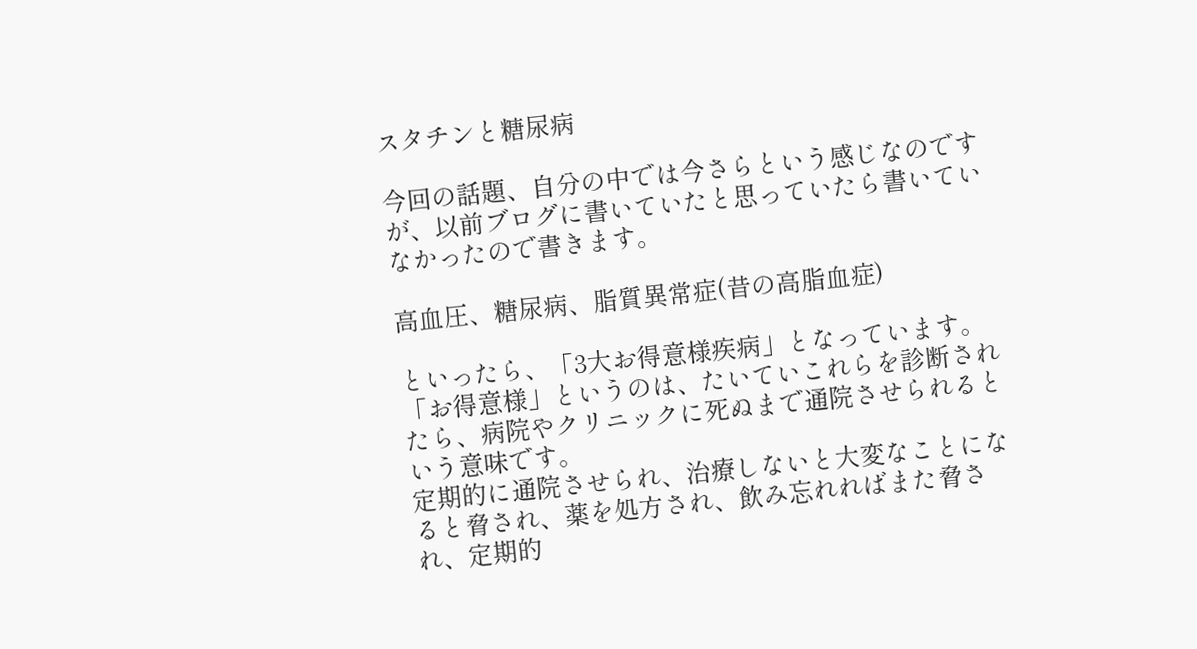スタチンと糖尿病

今回の話題、自分の中では今さらという感じなのですが、以前ブログに書いていたと思っていたら書いていなかったので書きます。

高血圧、糖尿病、脂質異常症(昔の高脂血症)

といったら、「3大お得意様疾病」となっています。
「お得意様」というのは、たいていこれらを診断されたら、病院やクリニックに死ぬまで通院させられるという意味です。
定期的に通院させられ、治療しないと大変なことになると脅され、薬を処方され、飲み忘れればまた脅され、定期的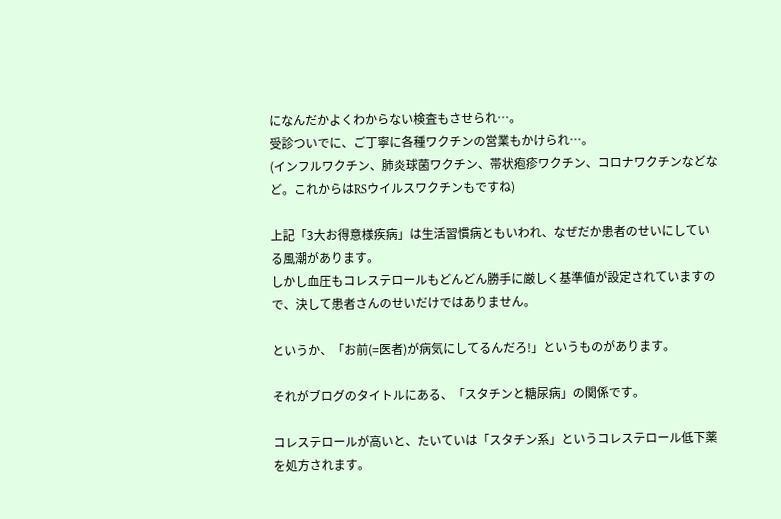になんだかよくわからない検査もさせられ…。
受診ついでに、ご丁寧に各種ワクチンの営業もかけられ…。
(インフルワクチン、肺炎球菌ワクチン、帯状疱疹ワクチン、コロナワクチンなどなど。これからはRSウイルスワクチンもですね)

上記「3大お得意様疾病」は生活習慣病ともいわれ、なぜだか患者のせいにしている風潮があります。
しかし血圧もコレステロールもどんどん勝手に厳しく基準値が設定されていますので、決して患者さんのせいだけではありません。

というか、「お前(=医者)が病気にしてるんだろ!」というものがあります。

それがブログのタイトルにある、「スタチンと糖尿病」の関係です。

コレステロールが高いと、たいていは「スタチン系」というコレステロール低下薬を処方されます。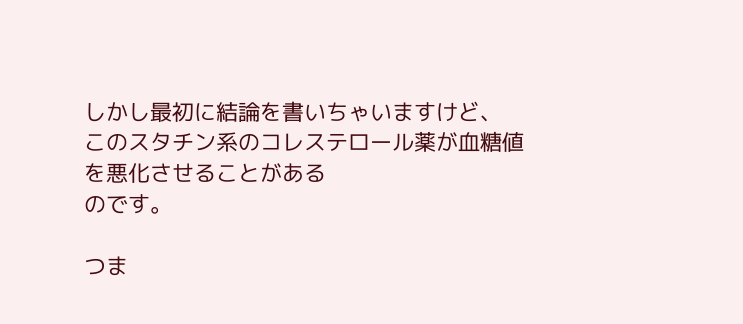しかし最初に結論を書いちゃいますけど、
このスタチン系のコレステロール薬が血糖値を悪化させることがある
のです。

つま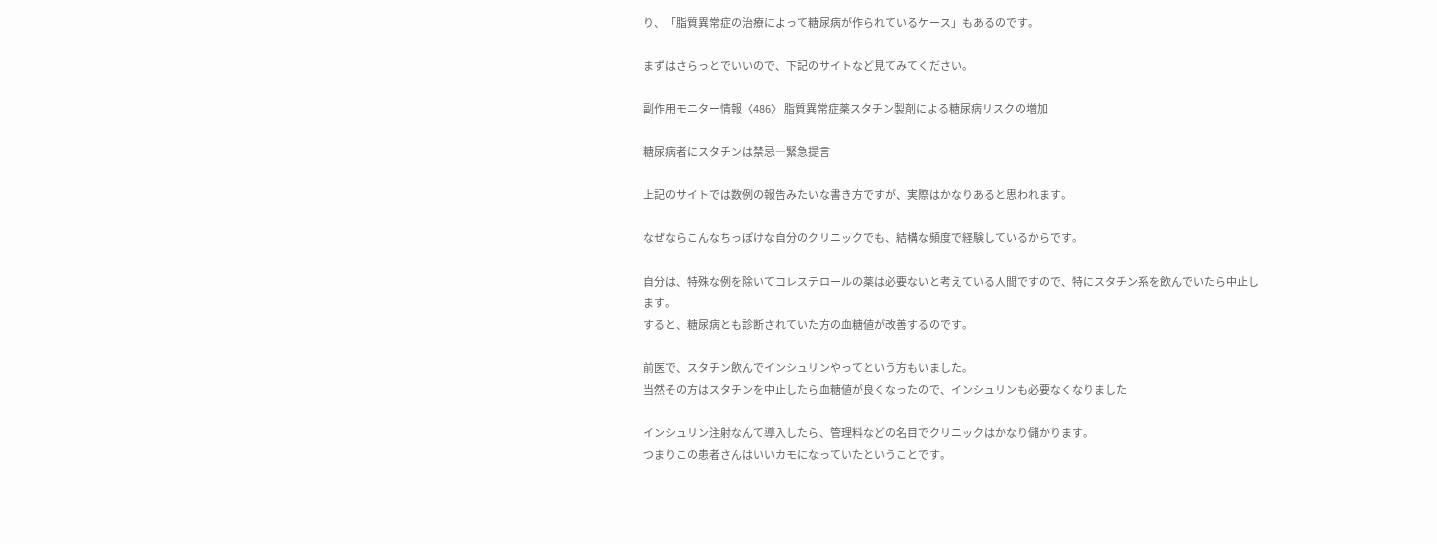り、「脂質異常症の治療によって糖尿病が作られているケース」もあるのです。

まずはさらっとでいいので、下記のサイトなど見てみてください。

副作用モニター情報〈486〉 脂質異常症薬スタチン製剤による糖尿病リスクの増加

糖尿病者にスタチンは禁忌―緊急提言

上記のサイトでは数例の報告みたいな書き方ですが、実際はかなりあると思われます。

なぜならこんなちっぽけな自分のクリニックでも、結構な頻度で経験しているからです。

自分は、特殊な例を除いてコレステロールの薬は必要ないと考えている人間ですので、特にスタチン系を飲んでいたら中止します。
すると、糖尿病とも診断されていた方の血糖値が改善するのです。

前医で、スタチン飲んでインシュリンやってという方もいました。
当然その方はスタチンを中止したら血糖値が良くなったので、インシュリンも必要なくなりました

インシュリン注射なんて導入したら、管理料などの名目でクリニックはかなり儲かります。
つまりこの患者さんはいいカモになっていたということです。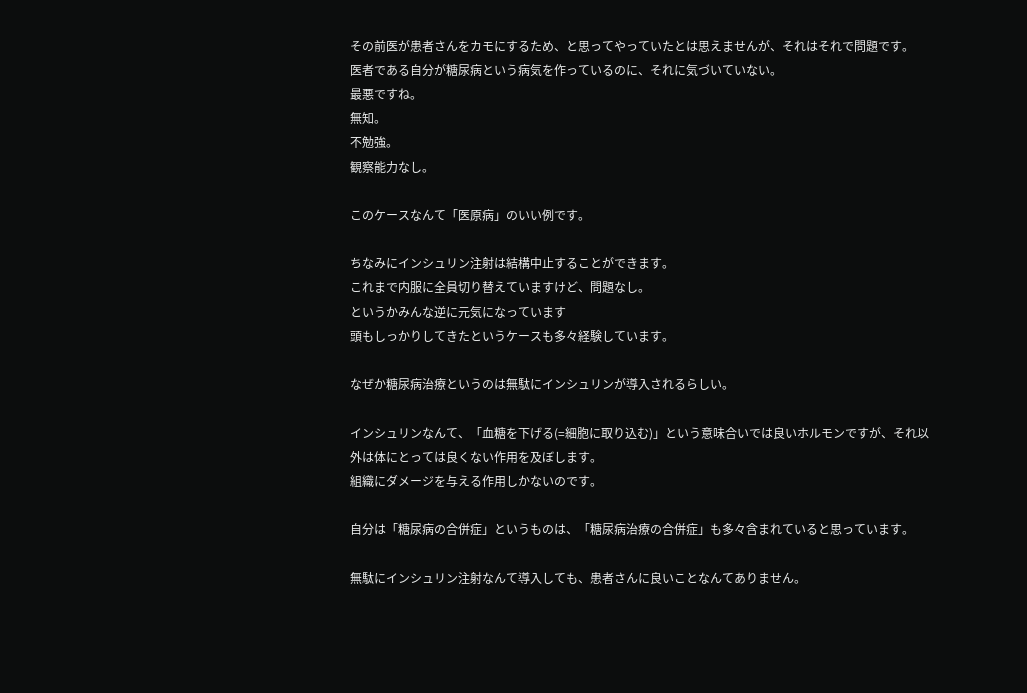その前医が患者さんをカモにするため、と思ってやっていたとは思えませんが、それはそれで問題です。
医者である自分が糖尿病という病気を作っているのに、それに気づいていない。
最悪ですね。
無知。
不勉強。
観察能力なし。

このケースなんて「医原病」のいい例です。

ちなみにインシュリン注射は結構中止することができます。
これまで内服に全員切り替えていますけど、問題なし。
というかみんな逆に元気になっています
頭もしっかりしてきたというケースも多々経験しています。

なぜか糖尿病治療というのは無駄にインシュリンが導入されるらしい。

インシュリンなんて、「血糖を下げる(=細胞に取り込む)」という意味合いでは良いホルモンですが、それ以外は体にとっては良くない作用を及ぼします。
組織にダメージを与える作用しかないのです。

自分は「糖尿病の合併症」というものは、「糖尿病治療の合併症」も多々含まれていると思っています。

無駄にインシュリン注射なんて導入しても、患者さんに良いことなんてありません。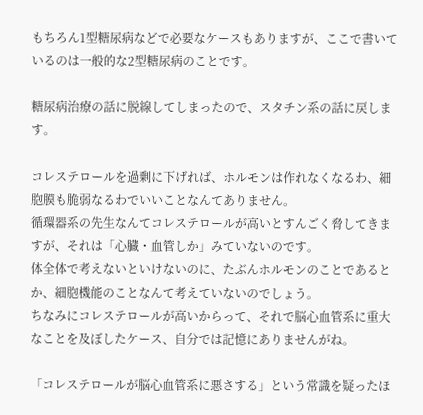もちろん1型糖尿病などで必要なケースもありますが、ここで書いているのは一般的な2型糖尿病のことです。

糖尿病治療の話に脱線してしまったので、スタチン系の話に戻します。

コレステロールを過剰に下げれば、ホルモンは作れなくなるわ、細胞膜も脆弱なるわでいいことなんてありません。
循環器系の先生なんてコレステロールが高いとすんごく脅してきますが、それは「心臓・血管しか」みていないのです。
体全体で考えないといけないのに、たぶんホルモンのことであるとか、細胞機能のことなんて考えていないのでしょう。
ちなみにコレステロールが高いからって、それで脳心血管系に重大なことを及ぼしたケース、自分では記憶にありませんがね。

「コレステロールが脳心血管系に悪さする」という常識を疑ったほ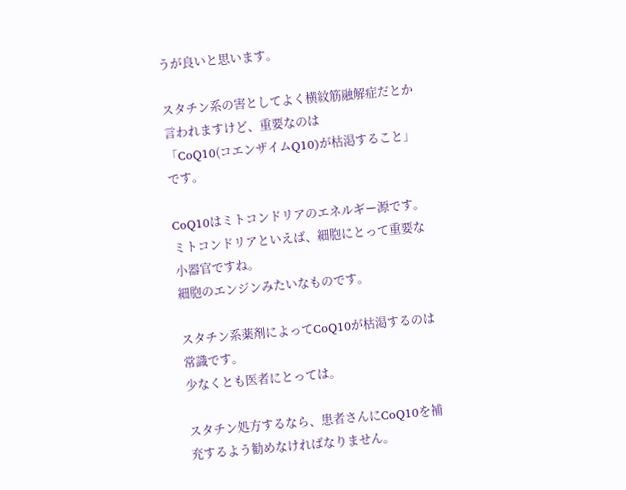うが良いと思います。

スタチン系の害としてよく横紋筋融解症だとか言われますけど、重要なのは
「CoQ10(コエンザイムQ10)が枯渇すること」
です。

CoQ10はミトコンドリアのエネルギー源です。
ミトコンドリアといえば、細胞にとって重要な小器官ですね。
細胞のエンジンみたいなものです。

スタチン系薬剤によってCoQ10が枯渇するのは常識です。
少なくとも医者にとっては。

スタチン処方するなら、患者さんにCoQ10を補充するよう勧めなければなりません。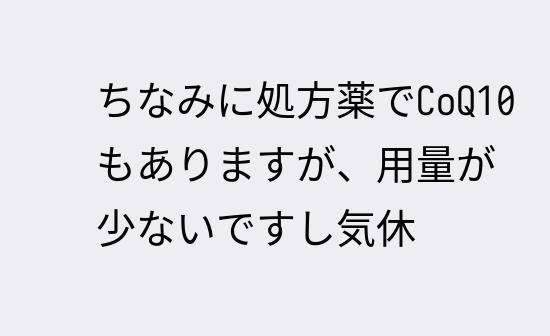ちなみに処方薬でCoQ10もありますが、用量が少ないですし気休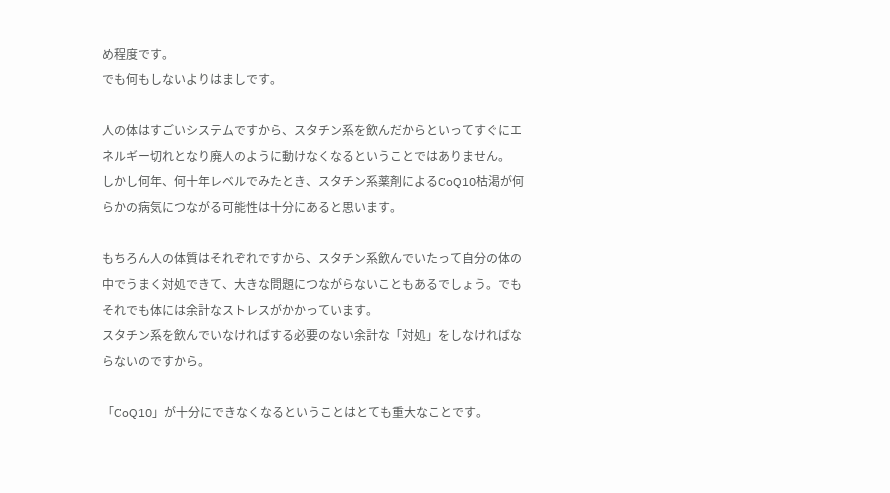め程度です。
でも何もしないよりはましです。

人の体はすごいシステムですから、スタチン系を飲んだからといってすぐにエネルギー切れとなり廃人のように動けなくなるということではありません。
しかし何年、何十年レベルでみたとき、スタチン系薬剤によるCoQ10枯渇が何らかの病気につながる可能性は十分にあると思います。

もちろん人の体質はそれぞれですから、スタチン系飲んでいたって自分の体の中でうまく対処できて、大きな問題につながらないこともあるでしょう。でもそれでも体には余計なストレスがかかっています。
スタチン系を飲んでいなければする必要のない余計な「対処」をしなければならないのですから。

「CoQ10」が十分にできなくなるということはとても重大なことです。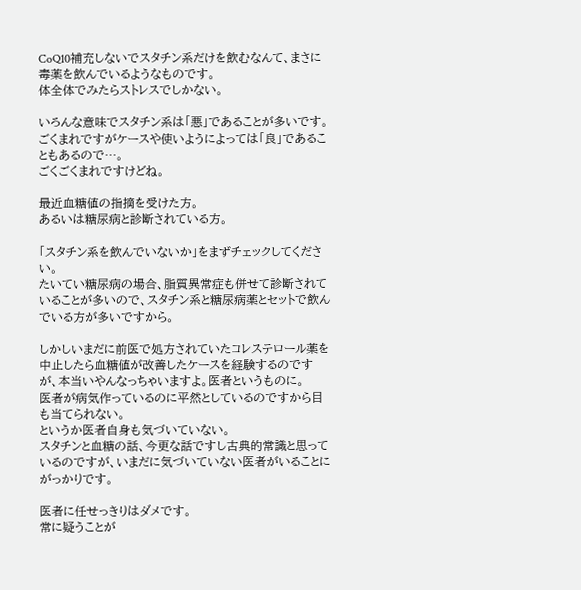CoQ10補充しないでスタチン系だけを飲むなんて、まさに毒薬を飲んでいるようなものです。
体全体でみたらストレスでしかない。

いろんな意味でスタチン系は「悪」であることが多いです。
ごくまれですがケースや使いようによっては「良」であることもあるので…。
ごくごくまれですけどね。

最近血糖値の指摘を受けた方。
あるいは糖尿病と診断されている方。

「スタチン系を飲んでいないか」をまずチェックしてください。
たいてい糖尿病の場合、脂質異常症も併せて診断されていることが多いので、スタチン系と糖尿病薬とセットで飲んでいる方が多いですから。

しかしいまだに前医で処方されていたコレステロール薬を中止したら血糖値が改善したケースを経験するのですが、本当いやんなっちゃいますよ。医者というものに。
医者が病気作っているのに平然としているのですから目も当てられない。
というか医者自身も気づいていない。
スタチンと血糖の話、今更な話ですし古典的常識と思っているのですが、いまだに気づいていない医者がいることにがっかりです。

医者に任せっきりはダメです。
常に疑うことが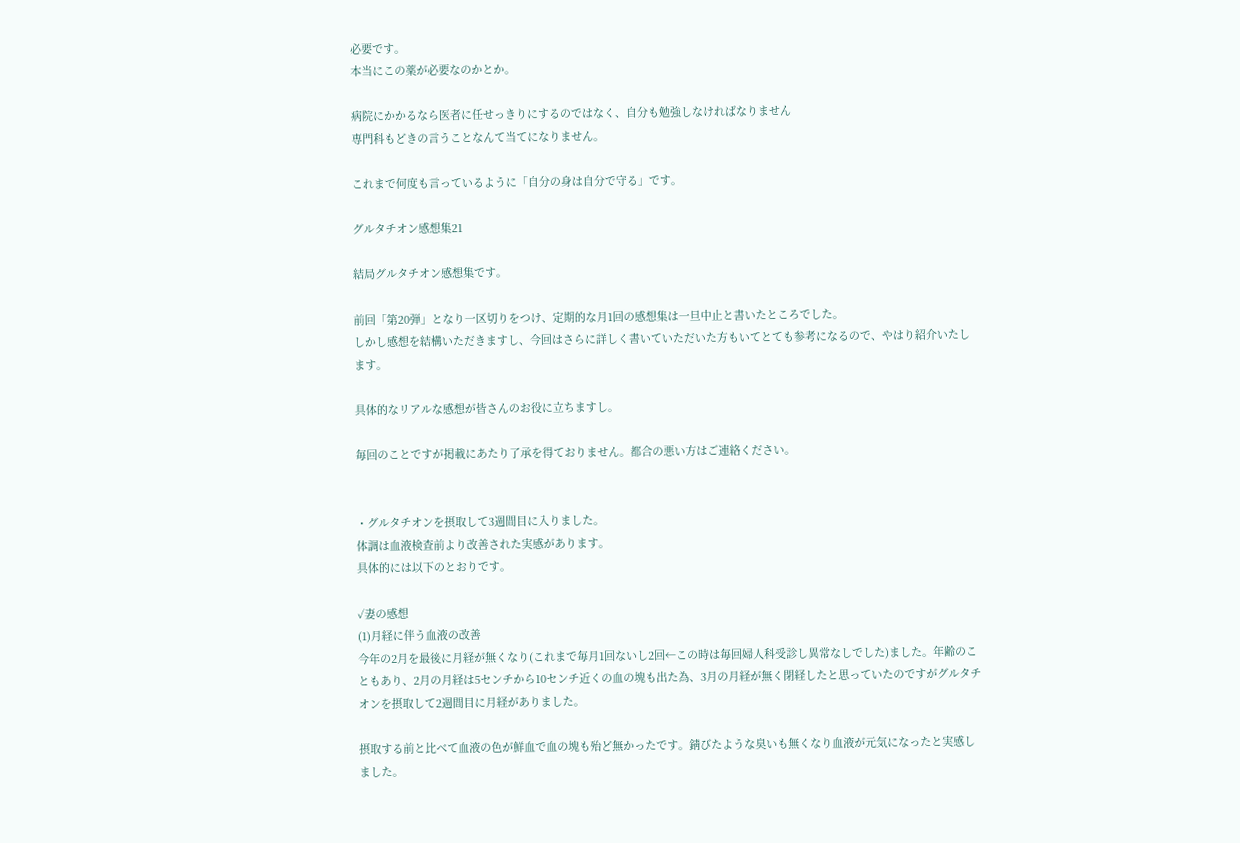必要です。
本当にこの薬が必要なのかとか。

病院にかかるなら医者に任せっきりにするのではなく、自分も勉強しなければなりません
専門科もどきの言うことなんて当てになりません。

これまで何度も言っているように「自分の身は自分で守る」です。

グルタチオン感想集21

結局グルタチオン感想集です。

前回「第20弾」となり一区切りをつけ、定期的な月1回の感想集は一旦中止と書いたところでした。
しかし感想を結構いただきますし、今回はさらに詳しく書いていただいた方もいてとても参考になるので、やはり紹介いたします。

具体的なリアルな感想が皆さんのお役に立ちますし。

毎回のことですが掲載にあたり了承を得ておりません。都合の悪い方はご連絡ください。


・グルタチオンを摂取して3週間目に入りました。
体調は血液検査前より改善された実感があります。
具体的には以下のとおりです。

✓妻の感想
(1)月経に伴う血液の改善
今年の2月を最後に月経が無くなり(これまで毎月1回ないし2回←この時は毎回婦人科受診し異常なしでした)ました。年齢のこともあり、2月の月経は5センチから10センチ近くの血の塊も出た為、3月の月経が無く閉経したと思っていたのですがグルタチオンを摂取して2週間目に月経がありました。

摂取する前と比べて血液の色が鮮血で血の塊も殆ど無かったです。錆びたような臭いも無くなり血液が元気になったと実感しました。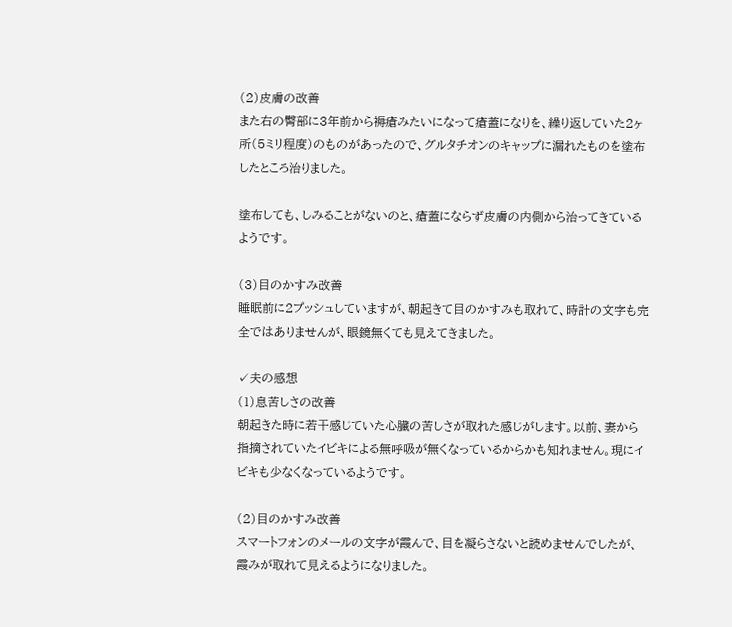(2)皮膚の改善
また右の臀部に3年前から褥瘡みたいになって瘡蓋になりを、繰り返していた2ヶ所(5ミリ程度)のものがあったので、グルタチオンのキャップに漏れたものを塗布したところ治りました。

塗布しても、しみることがないのと、瘡蓋にならず皮膚の内側から治ってきているようです。

(3)目のかすみ改善
睡眠前に2プッシュしていますが、朝起きて目のかすみも取れて、時計の文字も完全ではありませんが、眼鏡無くても見えてきました。

✓夫の感想
(1)息苦しさの改善
朝起きた時に若干感じていた心臓の苦しさが取れた感じがします。以前、妻から指摘されていたイビキによる無呼吸が無くなっているからかも知れません。現にイビキも少なくなっているようです。

(2)目のかすみ改善
スマートフォンのメールの文字が霞んで、目を凝らさないと読めませんでしたが、霞みが取れて見えるようになりました。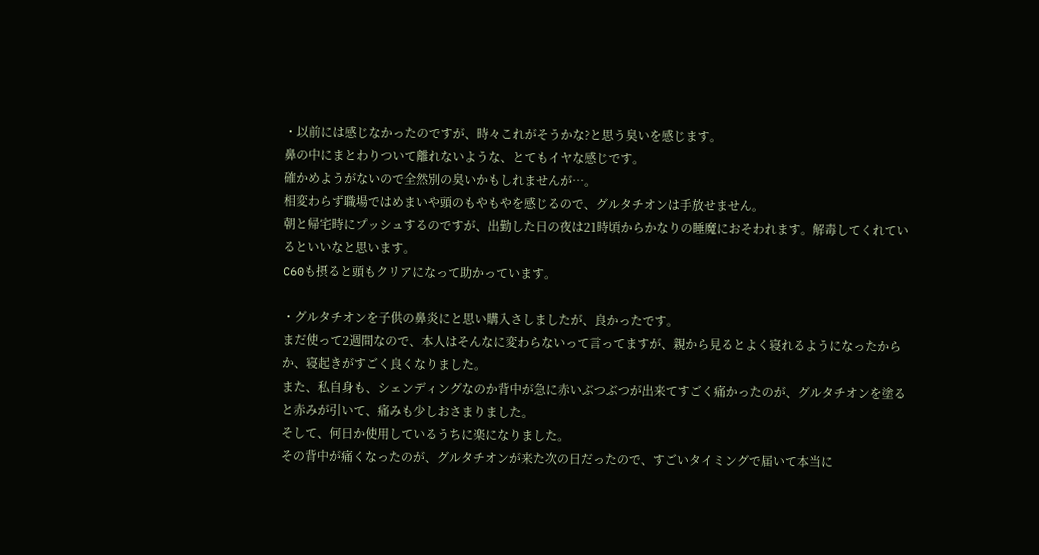・以前には感じなかったのですが、時々これがそうかな?と思う臭いを感じます。
鼻の中にまとわりついて離れないような、とてもイヤな感じです。
確かめようがないので全然別の臭いかもしれませんが…。
相変わらず職場ではめまいや頭のもやもやを感じるので、グルタチオンは手放せません。
朝と帰宅時にプッシュするのですが、出勤した日の夜は21時頃からかなりの睡魔におそわれます。解毒してくれているといいなと思います。
C60も摂ると頭もクリアになって助かっています。

・グルタチオンを子供の鼻炎にと思い購入さしましたが、良かったです。
まだ使って2週間なので、本人はそんなに変わらないって言ってますが、親から見るとよく寝れるようになったからか、寝起きがすごく良くなりました。
また、私自身も、シェンディングなのか背中が急に赤いぶつぶつが出来てすごく痛かったのが、グルタチオンを塗ると赤みが引いて、痛みも少しおさまりました。
そして、何日か使用しているうちに楽になりました。
その背中が痛くなったのが、グルタチオンが来た次の日だったので、すごいタイミングで届いて本当に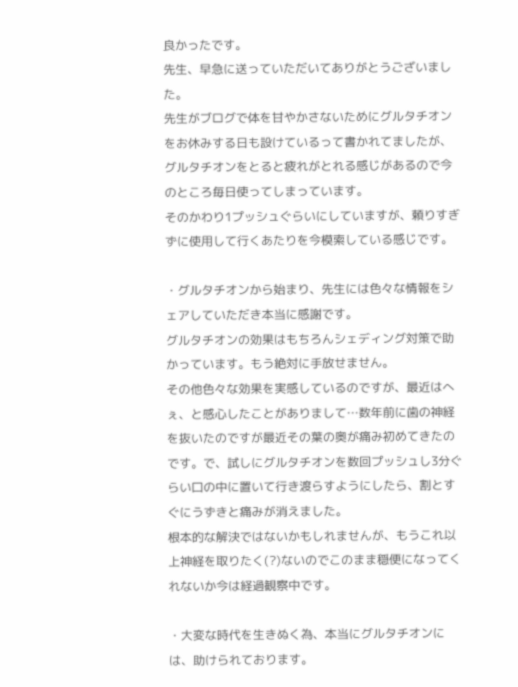良かったです。
先生、早急に送っていただいてありがとうございました。
先生がブログで体を甘やかさないためにグルタチオンをお休みする日も設けているって書かれてましたが、グルタチオンをとると疲れがとれる感じがあるので今のところ毎日使ってしまっています。
そのかわり1プッシュぐらいにしていますが、頼りすぎずに使用して行くあたりを今模索している感じです。

・グルタチオンから始まり、先生には色々な情報をシェアしていただき本当に感謝です。
グルタチオンの効果はもちろんシェディング対策で助かっています。もう絶対に手放せません。
その他色々な効果を実感しているのですが、最近はへぇ、と感心したことがありまして…数年前に歯の神経を抜いたのですが最近その葉の奥が痛み初めてきたのです。で、試しにグルタチオンを数回プッシュし3分ぐらい口の中に置いて行き渡らすようにしたら、割とすぐにうずきと痛みが消えました。
根本的な解決ではないかもしれませんが、もうこれ以上神経を取りたく(?)ないのでこのまま穏便になってくれないか今は経過観察中です。

・大変な時代を生きぬく為、本当にグルタチオンには、助けられております。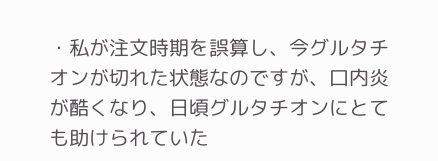・私が注文時期を誤算し、今グルタチオンが切れた状態なのですが、口内炎が酷くなり、日頃グルタチオンにとても助けられていた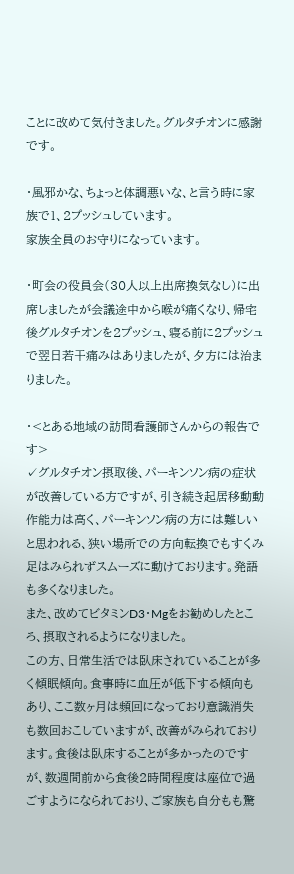ことに改めて気付きました。グルタチオンに感謝です。

・風邪かな、ちょっと体調悪いな、と言う時に家族で1、2プッシュしています。
家族全員のお守りになっています。

・町会の役員会(30人以上出席換気なし)に出席しましたが会議途中から喉が痛くなり、帰宅後グルタチオンを2プッシュ、寝る前に2プッシュで翌日若干痛みはありましたが、夕方には治まりました。

・<とある地域の訪問看護師さんからの報告です>
✓グルタチオン摂取後、パーキンソン病の症状が改善している方ですが、引き続き起居移動動作能力は高く、パーキンソン病の方には難しいと思われる、狭い場所での方向転換でもすくみ足はみられずスムーズに動けております。発語も多くなりました。
また、改めてビタミンD3・Mgをお勧めしたところ、摂取されるようになりました。
この方、日常生活では臥床されていることが多く傾眠傾向。食事時に血圧が低下する傾向もあり、ここ数ヶ月は頻回になっており意識消失も数回おこしていますが、改善がみられております。食後は臥床することが多かったのですが、数週間前から食後2時間程度は座位で過ごすようになられており、ご家族も自分もも驚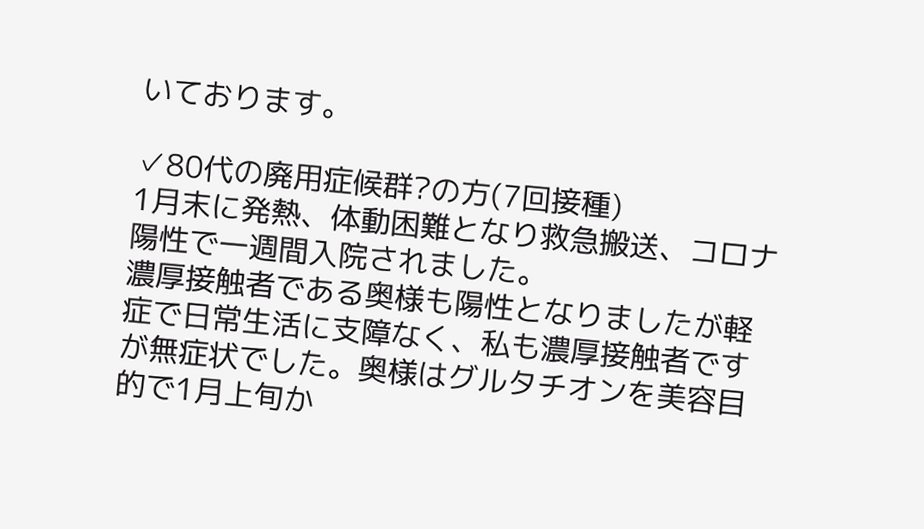いております。

✓80代の廃用症候群?の方(7回接種)
1月末に発熱、体動困難となり救急搬送、コロナ陽性で一週間入院されました。
濃厚接触者である奥様も陽性となりましたが軽症で日常生活に支障なく、私も濃厚接触者ですが無症状でした。奥様はグルタチオンを美容目的で1月上旬か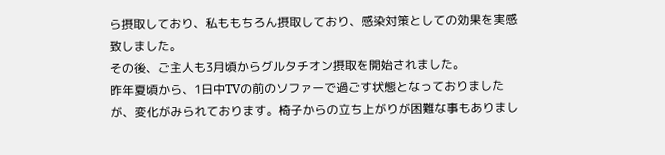ら摂取しており、私ももちろん摂取しており、感染対策としての効果を実感致しました。
その後、ご主人も3月頃からグルタチオン摂取を開始されました。
昨年夏頃から、1日中TVの前のソファーで過ごす状態となっておりましたが、変化がみられております。椅子からの立ち上がりが困難な事もありまし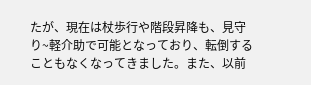たが、現在は杖歩行や階段昇降も、見守り~軽介助で可能となっており、転倒することもなくなってきました。また、以前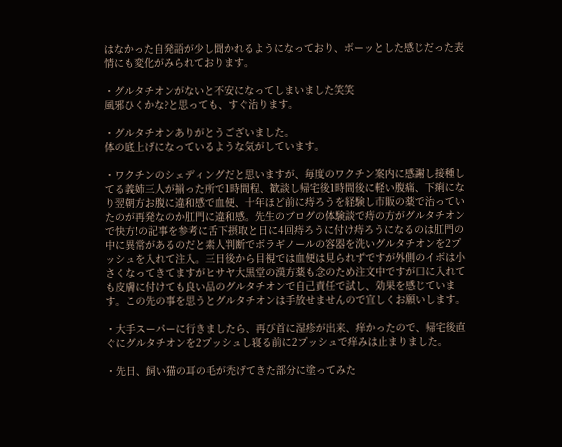はなかった自発語が少し聞かれるようになっており、ボーッとした感じだった表情にも変化がみられております。

・グルタチオンがないと不安になってしまいました笑笑
風邪ひくかな?と思っても、すぐ治ります。

・グルタチオンありがとうございました。
体の底上げになっているような気がしています。

・ワクチンのシェディングだと思いますが、毎度のワクチン案内に感謝し接種してる義姉三人が揃った所で1時間程、歓談し帰宅後1時間後に軽い腹痛、下痢になり翌朝方お腹に違和感で血便、十年ほど前に痔ろうを経験し市販の薬で治っていたのが再発なのか肛門に違和感。先生のブログの体験談で痔の方がグルタチオンで快方!の記事を参考に舌下摂取と日に4回痔ろうに付け痔ろうになるのは肛門の中に異常があるのだと素人判断でボラギノールの容器を洗いグルタチオンを2プッシュを入れて注入。三日後から目視では血便は見られずですが外側のイボは小さくなってきてますがヒサヤ大黒堂の漢方薬も念のため注文中ですが口に入れても皮膚に付けても良い品のグルタチオンで自己責任で試し、効果を感じています。この先の事を思うとグルタチオンは手放せませんので宜しくお願いします。

・大手スーパーに行きましたら、再び首に湿疹が出来、痒かったので、帰宅後直ぐにグルタチオンを2プッシュし寝る前に2プッシュで痒みは止まりました。

・先日、飼い猫の耳の毛が禿げてきた部分に塗ってみた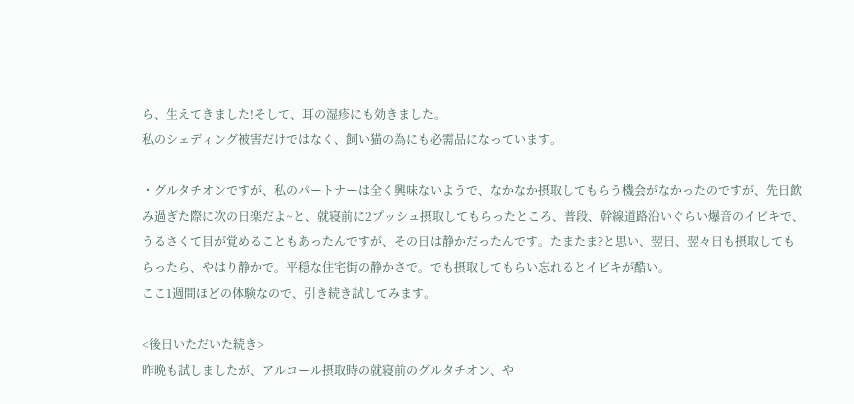ら、生えてきました!そして、耳の湿疹にも効きました。
私のシェディング被害だけではなく、飼い猫の為にも必需品になっています。

・グルタチオンですが、私のパートナーは全く興味ないようで、なかなか摂取してもらう機会がなかったのですが、先日飲み過ぎた際に次の日楽だよ~と、就寝前に2プッシュ摂取してもらったところ、普段、幹線道路沿いぐらい爆音のイビキで、うるさくて目が覚めることもあったんですが、その日は静かだったんです。たまたま?と思い、翌日、翌々日も摂取してもらったら、やはり静かで。平穏な住宅街の静かさで。でも摂取してもらい忘れるとイビキが酷い。
ここ1週間ほどの体験なので、引き続き試してみます。

<後日いただいた続き>
昨晩も試しましたが、アルコール摂取時の就寝前のグルタチオン、や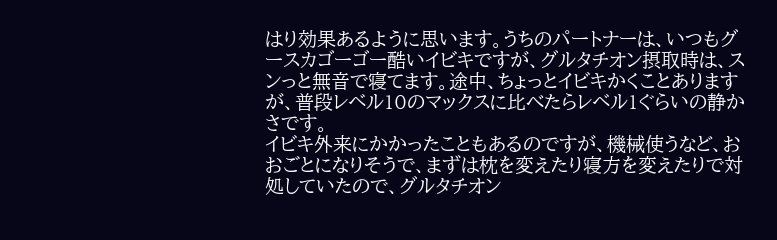はり効果あるように思います。うちのパートナーは、いつもグースカゴーゴー酷いイビキですが、グルタチオン摂取時は、スンっと無音で寝てます。途中、ちょっとイビキかくことありますが、普段レベル10のマックスに比べたらレベル1ぐらいの静かさです。
イビキ外来にかかったこともあるのですが、機械使うなど、おおごとになりそうで、まずは枕を変えたり寝方を変えたりで対処していたので、グルタチオン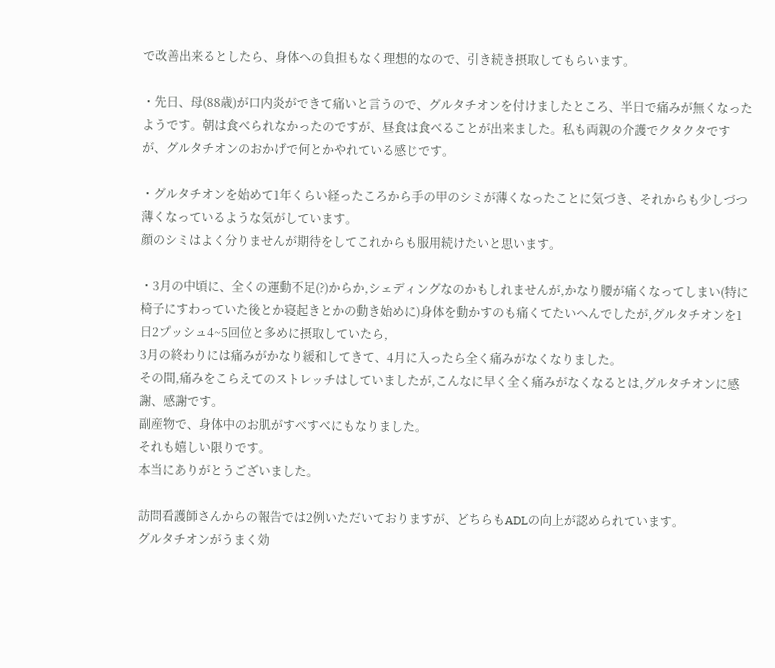で改善出来るとしたら、身体への負担もなく理想的なので、引き続き摂取してもらいます。

・先日、母(88歳)が口内炎ができて痛いと言うので、グルタチオンを付けましたところ、半日で痛みが無くなったようです。朝は食べられなかったのですが、昼食は食べることが出来ました。私も両親の介護でクタクタですが、グルタチオンのおかげで何とかやれている感じです。

・グルタチオンを始めて1年くらい経ったころから手の甲のシミが薄くなったことに気づき、それからも少しづつ薄くなっているような気がしています。
顔のシミはよく分りませんが期待をしてこれからも服用続けたいと思います。

・3月の中頃に、全くの運動不足(?)からか,シェディングなのかもしれませんが,かなり腰が痛くなってしまい(特に椅子にすわっていた後とか寝起きとかの動き始めに)身体を動かすのも痛くてたいへんでしたが,グルタチオンを1日2プッシュ4~5回位と多めに摂取していたら,
3月の終わりには痛みがかなり緩和してきて、4月に入ったら全く痛みがなくなりました。
その間,痛みをこらえてのストレッチはしていましたが,こんなに早く全く痛みがなくなるとは,グルタチオンに感謝、感謝です。
副産物で、身体中のお肌がすべすべにもなりました。
それも嬉しい限りです。
本当にありがとうございました。

訪問看護師さんからの報告では2例いただいておりますが、どちらもADLの向上が認められています。
グルタチオンがうまく効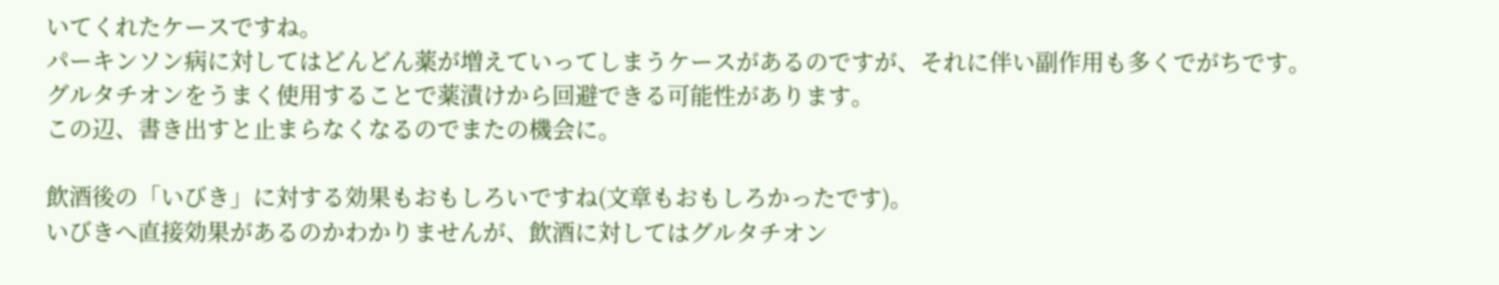いてくれたケースですね。
パーキンソン病に対してはどんどん薬が増えていってしまうケースがあるのですが、それに伴い副作用も多くでがちです。
グルタチオンをうまく使用することで薬漬けから回避できる可能性があります。
この辺、書き出すと止まらなくなるのでまたの機会に。

飲酒後の「いびき」に対する効果もおもしろいですね(文章もおもしろかったです)。
いびきへ直接効果があるのかわかりませんが、飲酒に対してはグルタチオン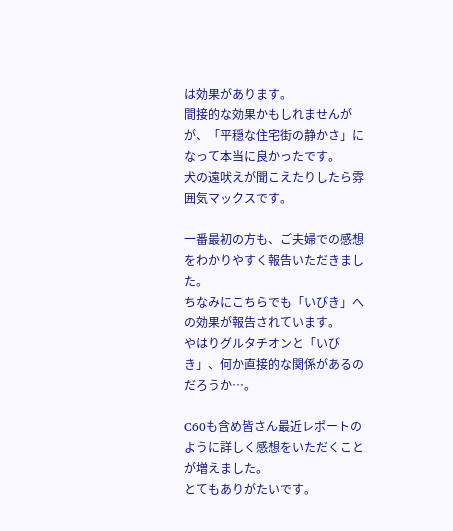は効果があります。
間接的な効果かもしれませんがが、「平穏な住宅街の静かさ」になって本当に良かったです。
犬の遠吠えが聞こえたりしたら雰囲気マックスです。

一番最初の方も、ご夫婦での感想をわかりやすく報告いただきました。
ちなみにこちらでも「いびき」への効果が報告されています。
やはりグルタチオンと「いびき」、何か直接的な関係があるのだろうか…。

C60も含め皆さん最近レポートのように詳しく感想をいただくことが増えました。
とてもありがたいです。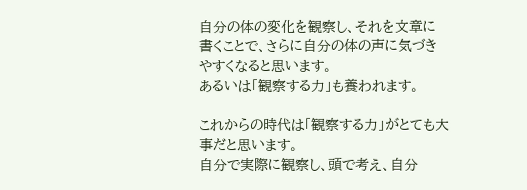自分の体の変化を観察し、それを文章に書くことで、さらに自分の体の声に気づきやすくなると思います。
あるいは「観察する力」も養われます。

これからの時代は「観察する力」がとても大事だと思います。
自分で実際に観察し、頭で考え、自分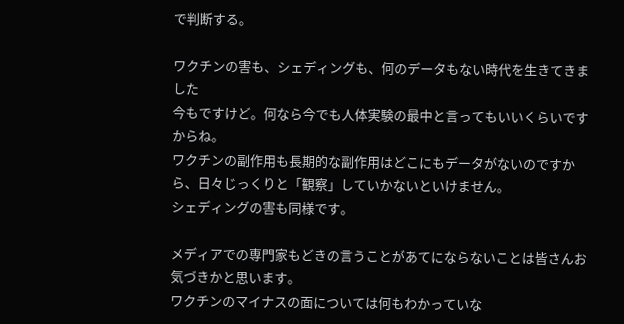で判断する。

ワクチンの害も、シェディングも、何のデータもない時代を生きてきました
今もですけど。何なら今でも人体実験の最中と言ってもいいくらいですからね。
ワクチンの副作用も長期的な副作用はどこにもデータがないのですから、日々じっくりと「観察」していかないといけません。
シェディングの害も同様です。

メディアでの専門家もどきの言うことがあてにならないことは皆さんお気づきかと思います。
ワクチンのマイナスの面については何もわかっていな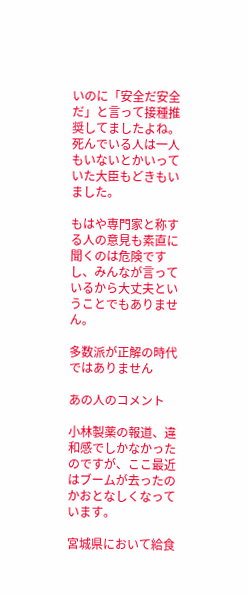いのに「安全だ安全だ」と言って接種推奨してましたよね。
死んでいる人は一人もいないとかいっていた大臣もどきもいました。

もはや専門家と称する人の意見も素直に聞くのは危険ですし、みんなが言っているから大丈夫ということでもありません。

多数派が正解の時代ではありません

あの人のコメント

小林製薬の報道、違和感でしかなかったのですが、ここ最近はブームが去ったのかおとなしくなっています。

宮城県において給食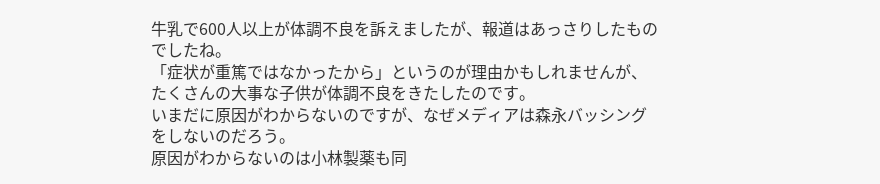牛乳で600人以上が体調不良を訴えましたが、報道はあっさりしたものでしたね。
「症状が重篤ではなかったから」というのが理由かもしれませんが、たくさんの大事な子供が体調不良をきたしたのです。
いまだに原因がわからないのですが、なぜメディアは森永バッシングをしないのだろう。
原因がわからないのは小林製薬も同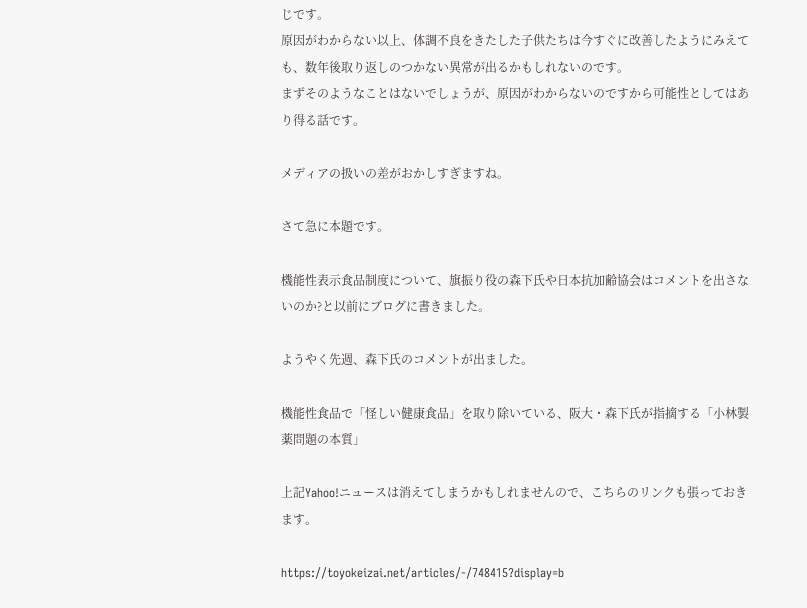じです。
原因がわからない以上、体調不良をきたした子供たちは今すぐに改善したようにみえても、数年後取り返しのつかない異常が出るかもしれないのです。
まずそのようなことはないでしょうが、原因がわからないのですから可能性としてはあり得る話です。

メディアの扱いの差がおかしすぎますね。

さて急に本題です。

機能性表示食品制度について、旗振り役の森下氏や日本抗加齢協会はコメントを出さないのか?と以前にブログに書きました。

ようやく先週、森下氏のコメントが出ました。

機能性食品で「怪しい健康食品」を取り除いている、阪大・森下氏が指摘する「小林製薬問題の本質」

上記Yahoo!ニュースは消えてしまうかもしれませんので、こちらのリンクも張っておきます。

https://toyokeizai.net/articles/-/748415?display=b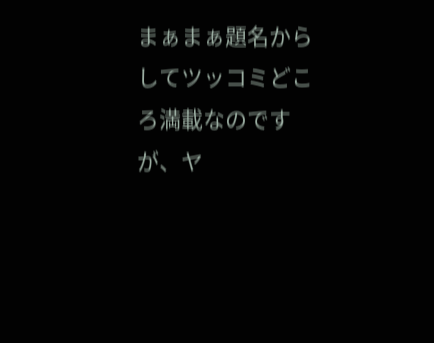まぁまぁ題名からしてツッコミどころ満載なのですが、ヤ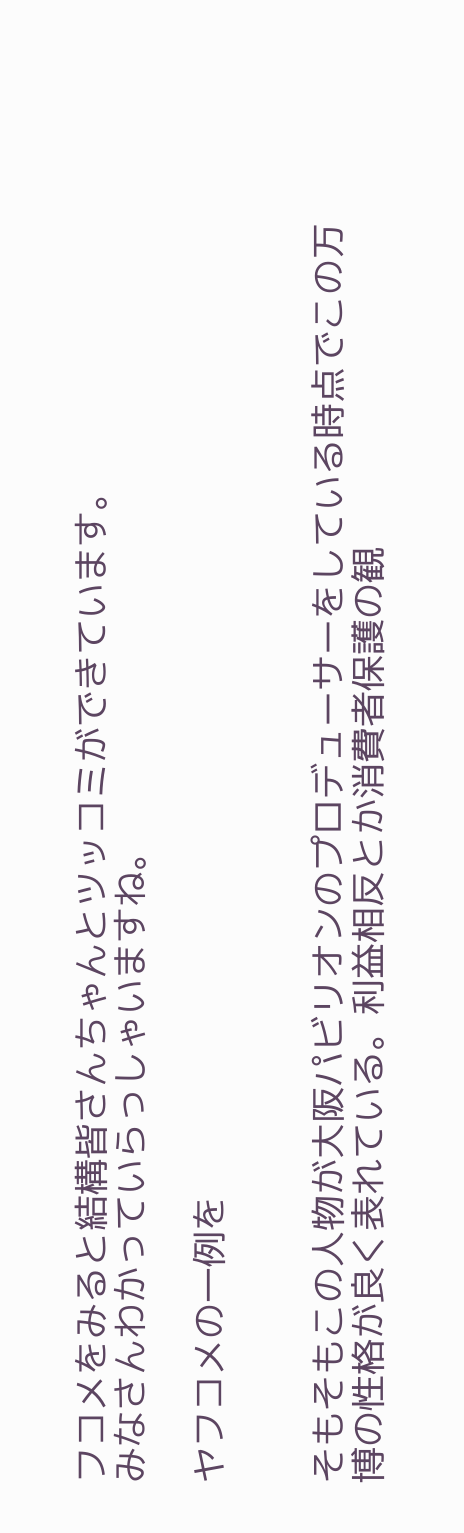フコメをみると結構皆さんちゃんとツッコミができています。
みなさんわかっていらっしゃいますね。

ヤフコメの一例を


そもそもこの人物が大阪パビリオンのプロデューサーをしている時点でこの万博の性格が良く表れている。利益相反とか消費者保護の観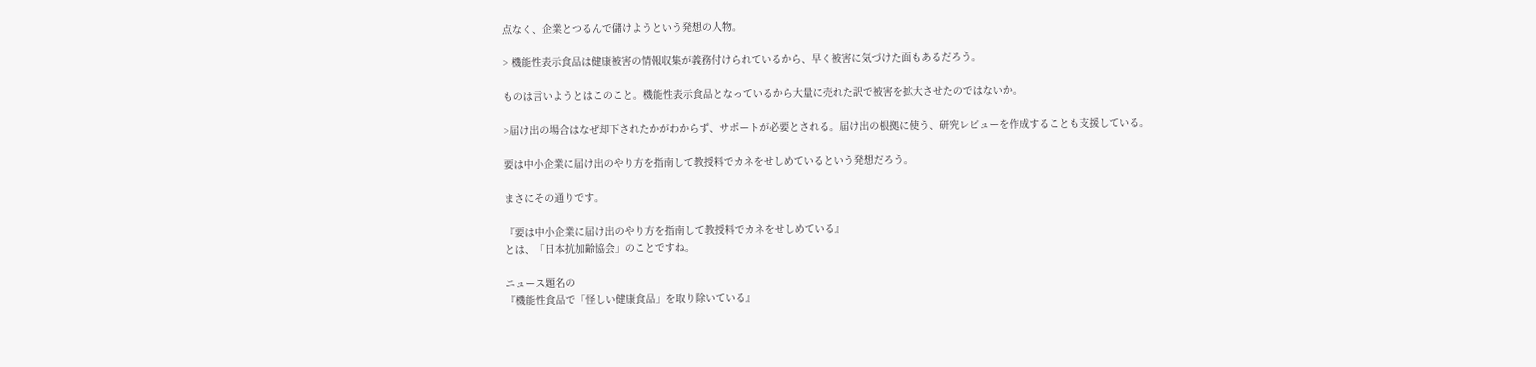点なく、企業とつるんで儲けようという発想の人物。

> 機能性表示食品は健康被害の情報収集が義務付けられているから、早く被害に気づけた面もあるだろう。

ものは言いようとはこのこと。機能性表示食品となっているから大量に売れた訳で被害を拡大させたのではないか。

>届け出の場合はなぜ却下されたかがわからず、サポートが必要とされる。届け出の根拠に使う、研究レビューを作成することも支援している。

要は中小企業に届け出のやり方を指南して教授料でカネをせしめているという発想だろう。

まさにその通りです。

『要は中小企業に届け出のやり方を指南して教授料でカネをせしめている』
とは、「日本抗加齢協会」のことですね。

ニュース題名の
『機能性食品で「怪しい健康食品」を取り除いている』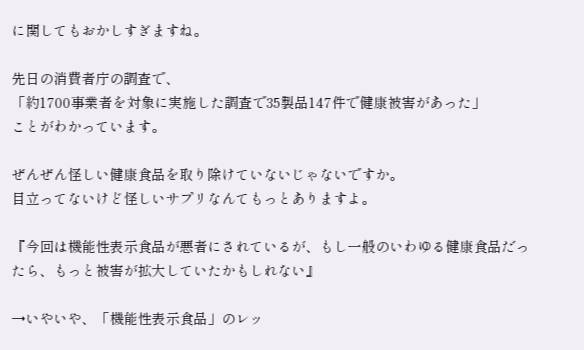に関してもおかしすぎますね。

先日の消費者庁の調査で、
「約1700事業者を対象に実施した調査で35製品147件で健康被害があった」
ことがわかっています。

ぜんぜん怪しい健康食品を取り除けていないじゃないですか。
目立ってないけど怪しいサプリなんてもっとありますよ。

『今回は機能性表示食品が悪者にされているが、もし一般のいわゆる健康食品だったら、もっと被害が拡大していたかもしれない』

→いやいや、「機能性表示食品」のレッ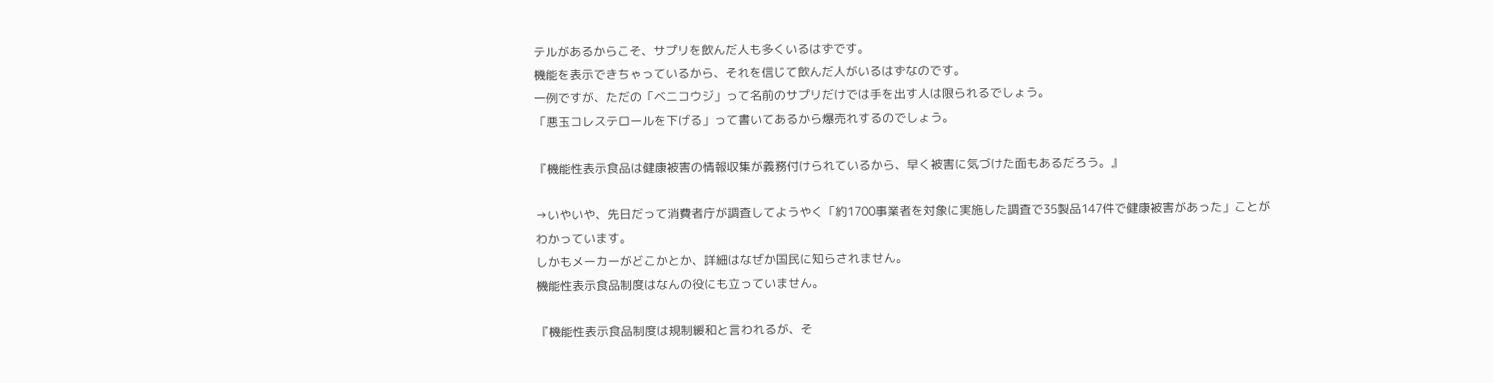テルがあるからこそ、サプリを飲んだ人も多くいるはずです。
機能を表示できちゃっているから、それを信じて飲んだ人がいるはずなのです。
一例ですが、ただの「ベニコウジ」って名前のサプリだけでは手を出す人は限られるでしょう。
「悪玉コレステロールを下げる」って書いてあるから爆売れするのでしょう。

『機能性表示食品は健康被害の情報収集が義務付けられているから、早く被害に気づけた面もあるだろう。』

→いやいや、先日だって消費者庁が調査してようやく「約1700事業者を対象に実施した調査で35製品147件で健康被害があった」ことがわかっています。
しかもメーカーがどこかとか、詳細はなぜか国民に知らされません。
機能性表示食品制度はなんの役にも立っていません。

『機能性表示食品制度は規制緩和と言われるが、そ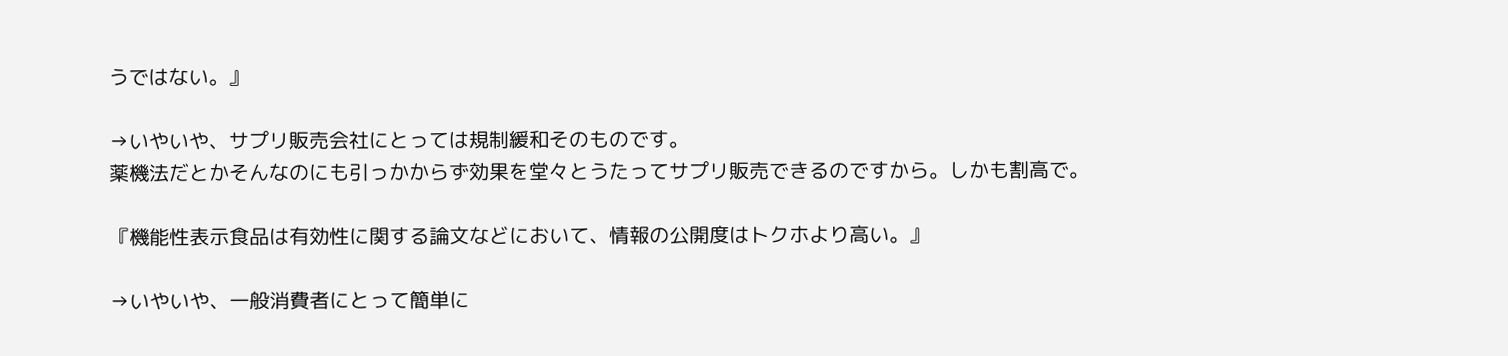うではない。』

→いやいや、サプリ販売会社にとっては規制緩和そのものです。
薬機法だとかそんなのにも引っかからず効果を堂々とうたってサプリ販売できるのですから。しかも割高で。

『機能性表示食品は有効性に関する論文などにおいて、情報の公開度はトクホより高い。』

→いやいや、一般消費者にとって簡単に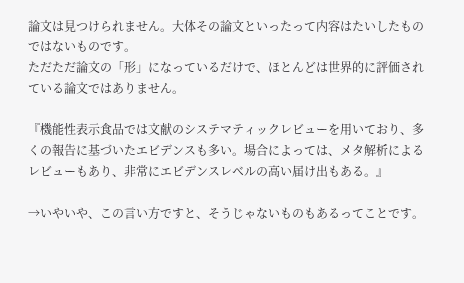論文は見つけられません。大体その論文といったって内容はたいしたものではないものです。
ただただ論文の「形」になっているだけで、ほとんどは世界的に評価されている論文ではありません。

『機能性表示食品では文献のシステマティックレビューを用いており、多くの報告に基づいたエビデンスも多い。場合によっては、メタ解析によるレビューもあり、非常にエビデンスレベルの高い届け出もある。』

→いやいや、この言い方ですと、そうじゃないものもあるってことです。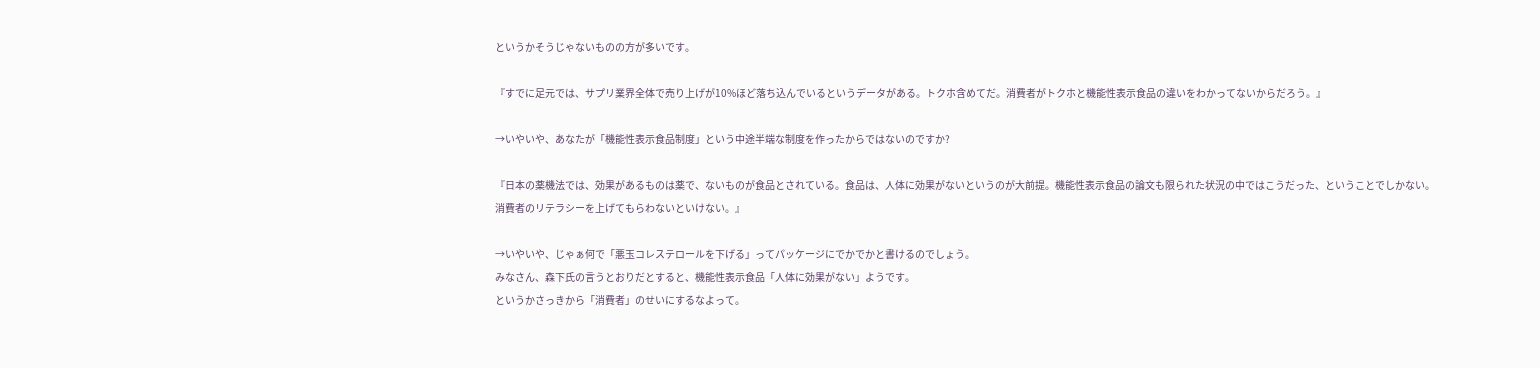というかそうじゃないものの方が多いです。

『すでに足元では、サプリ業界全体で売り上げが10%ほど落ち込んでいるというデータがある。トクホ含めてだ。消費者がトクホと機能性表示食品の違いをわかってないからだろう。』

→いやいや、あなたが「機能性表示食品制度」という中途半端な制度を作ったからではないのですか?

『日本の薬機法では、効果があるものは薬で、ないものが食品とされている。食品は、人体に効果がないというのが大前提。機能性表示食品の論文も限られた状況の中ではこうだった、ということでしかない。消費者のリテラシーを上げてもらわないといけない。』

→いやいや、じゃぁ何で「悪玉コレステロールを下げる」ってパッケージにでかでかと書けるのでしょう。
みなさん、森下氏の言うとおりだとすると、機能性表示食品「人体に効果がない」ようです。
というかさっきから「消費者」のせいにするなよって。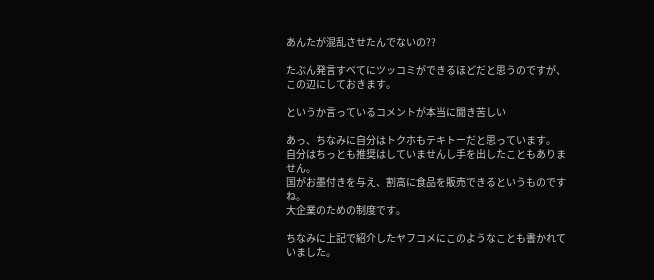あんたが混乱させたんでないの??

たぶん発言すべてにツッコミができるほどだと思うのですが、この辺にしておきます。

というか言っているコメントが本当に聞き苦しい

あっ、ちなみに自分はトクホもテキトーだと思っています。
自分はちっとも推奨はしていませんし手を出したこともありません。
国がお墨付きを与え、割高に食品を販売できるというものですね。
大企業のための制度です。

ちなみに上記で紹介したヤフコメにこのようなことも書かれていました。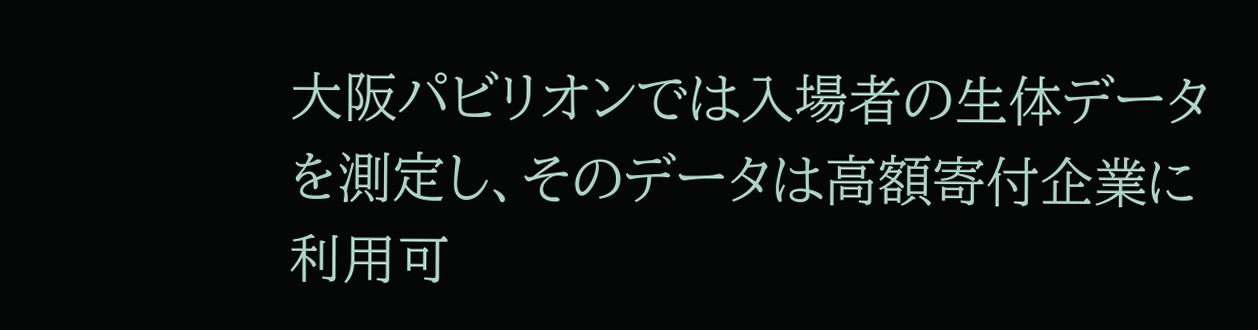大阪パビリオンでは入場者の生体データを測定し、そのデータは高額寄付企業に利用可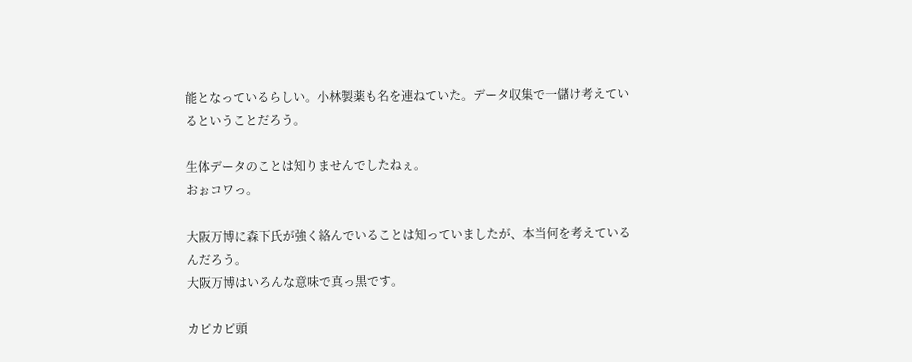能となっているらしい。小林製薬も名を連ねていた。データ収集で一儲け考えているということだろう。

生体データのことは知りませんでしたねぇ。
おぉコワっ。

大阪万博に森下氏が強く絡んでいることは知っていましたが、本当何を考えているんだろう。
大阪万博はいろんな意味で真っ黒です。

カピカピ頭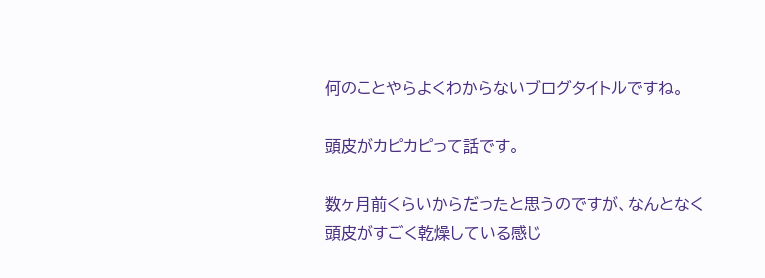何のことやらよくわからないブログタイトルですね。

頭皮がカピカピって話です。

数ヶ月前くらいからだったと思うのですが、なんとなく頭皮がすごく乾燥している感じ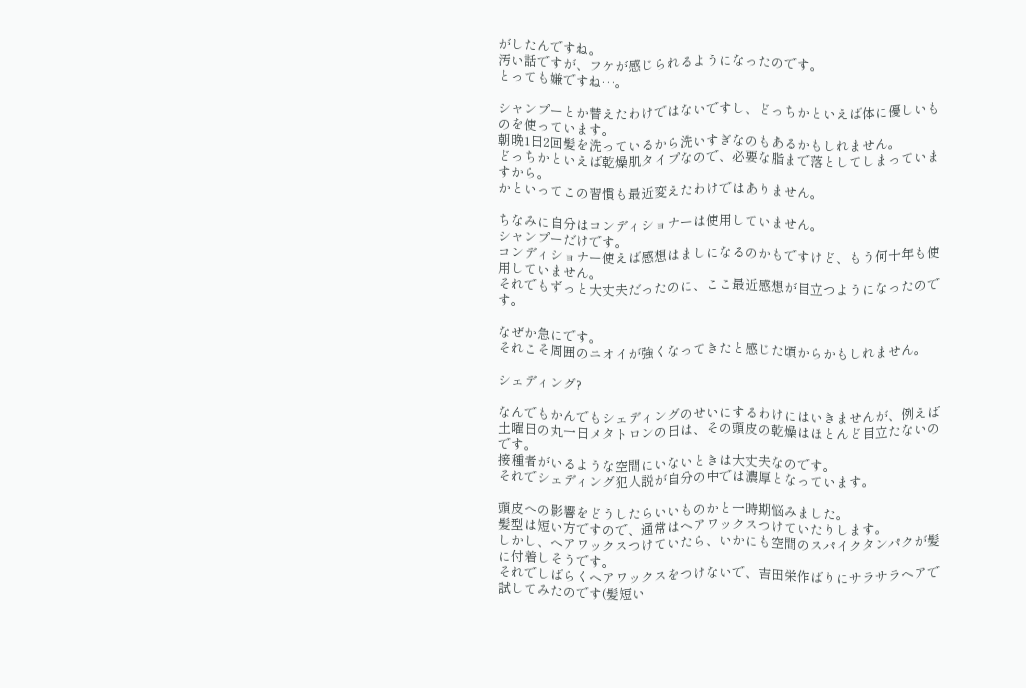がしたんですね。
汚い話ですが、フケが感じられるようになったのです。
とっても嫌ですね…。

シャンプーとか替えたわけではないですし、どっちかといえば体に優しいものを使っています。
朝晩1日2回髪を洗っているから洗いすぎなのもあるかもしれません。
どっちかといえば乾燥肌タイプなので、必要な脂まで落としてしまっていますから。
かといってこの習慣も最近変えたわけではありません。

ちなみに自分はコンディショナーは使用していません。
シャンプーだけです。
コンディショナー使えば感想はましになるのかもですけど、もう何十年も使用していません。
それでもずっと大丈夫だったのに、ここ最近感想が目立つようになったのです。

なぜか急にです。
それこそ周囲のニオイが強くなってきたと感じた頃からかもしれません。

シェディング?

なんでもかんでもシェディングのせいにするわけにはいきませんが、例えば土曜日の丸一日メタトロンの日は、その頭皮の乾燥はほとんど目立たないのです。
接種者がいるような空間にいないときは大丈夫なのです。
それでシェディング犯人説が自分の中では濃厚となっています。

頭皮への影響をどうしたらいいものかと一時期悩みました。
髪型は短い方ですので、通常はヘアワックスつけていたりします。
しかし、ヘアワックスつけていたら、いかにも空間のスパイクタンパクが髪に付着しそうです。
それでしばらくヘアワックスをつけないで、吉田栄作ばりにサラサラヘアで試してみたのです(髪短い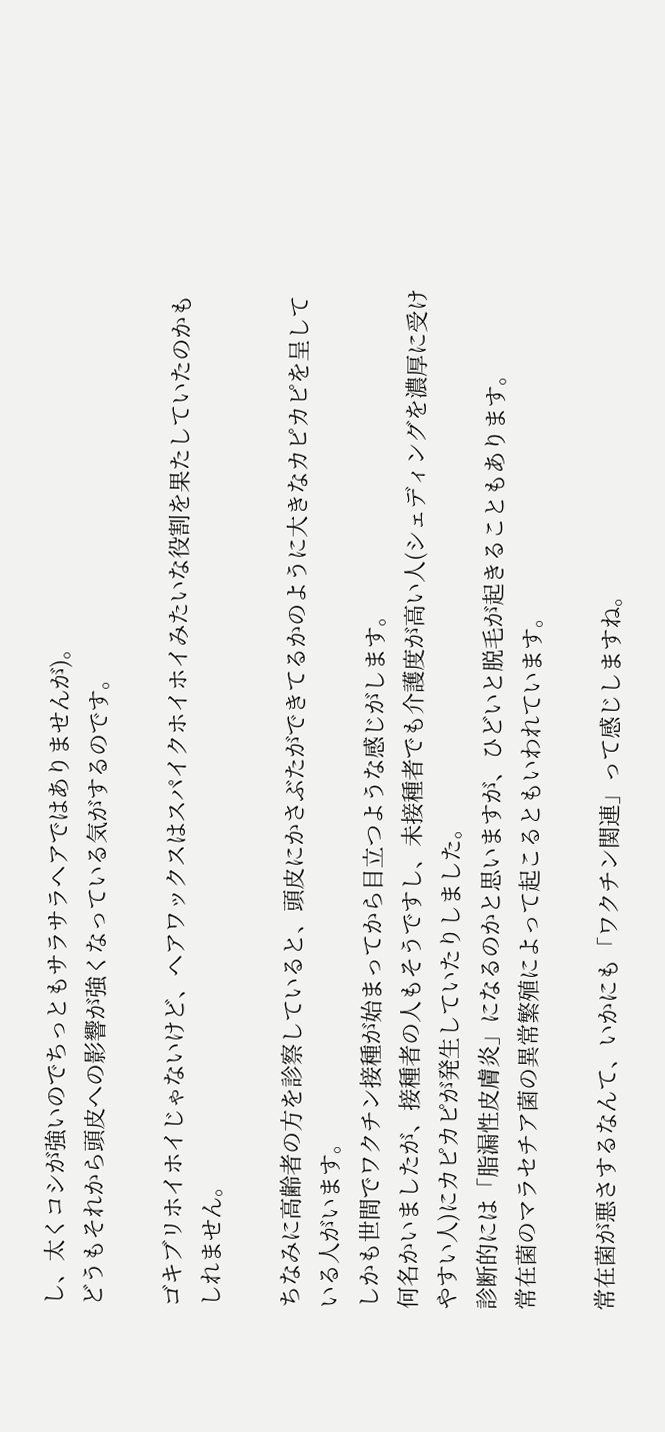し、太くコシが強いのでちっともサラサラヘアではありませんが)。
どうもそれから頭皮への影響が強くなっている気がするのです。

ゴキブリホイホイじゃないけど、ヘアワックスはスパイクホイホイみたいな役割を果たしていたのかもしれません。

ちなみに高齢者の方を診察していると、頭皮にかさぶたができてるかのように大きなカピカピを呈している人がいます。
しかも世間でワクチン接種が始まってから目立つような感じがします。
何名かいましたが、接種者の人もそうですし、未接種者でも介護度が高い人(シェディングを濃厚に受けやすい人)にカピカピが発生していたりしました。
診断的には「脂漏性皮膚炎」になるのかと思いますが、ひどいと脱毛が起きることもあります。
常在菌のマラセチア菌の異常繁殖によって起こるともいわれています。

常在菌が悪さするなんて、いかにも「ワクチン関連」って感じしますね。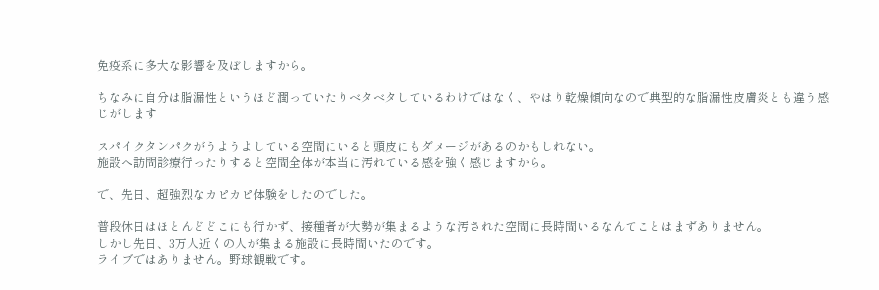免疫系に多大な影響を及ぼしますから。

ちなみに自分は脂漏性というほど潤っていたりベタベタしているわけではなく、やはり乾燥傾向なので典型的な脂漏性皮膚炎とも違う感じがします

スパイクタンパクがうようよしている空間にいると頭皮にもダメージがあるのかもしれない。
施設へ訪問診療行ったりすると空間全体が本当に汚れている感を強く感じますから。

で、先日、超強烈なカピカピ体験をしたのでした。

普段休日はほとんどどこにも行かず、接種者が大勢が集まるような汚された空間に長時間いるなんてことはまずありません。
しかし先日、3万人近くの人が集まる施設に長時間いたのです。
ライブではありません。野球観戦です。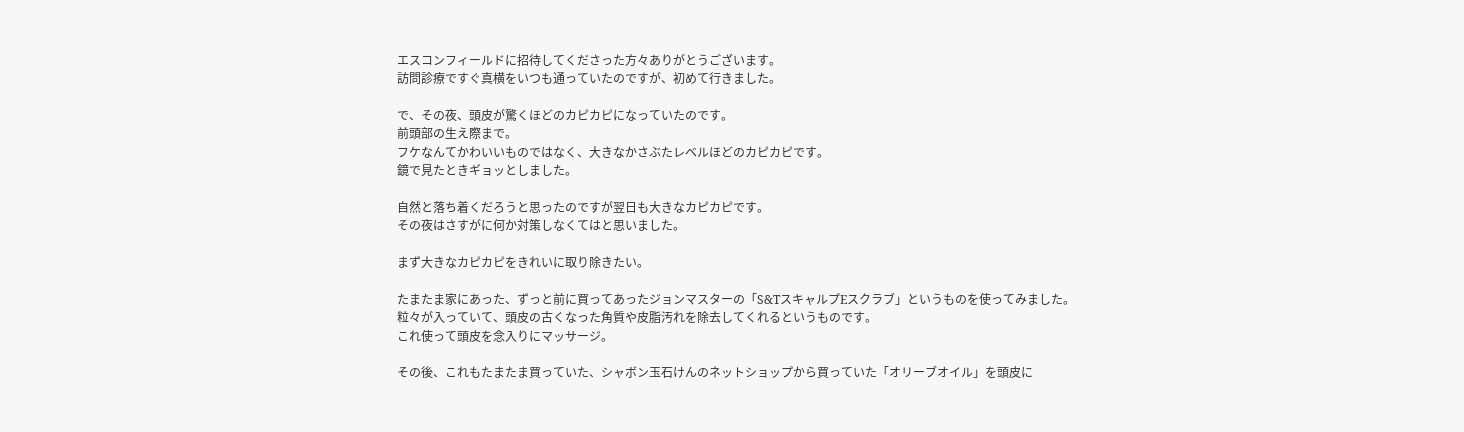エスコンフィールドに招待してくださった方々ありがとうございます。
訪問診療ですぐ真横をいつも通っていたのですが、初めて行きました。

で、その夜、頭皮が驚くほどのカピカピになっていたのです。
前頭部の生え際まで。
フケなんてかわいいものではなく、大きなかさぶたレベルほどのカピカピです。
鏡で見たときギョッとしました。

自然と落ち着くだろうと思ったのですが翌日も大きなカピカピです。
その夜はさすがに何か対策しなくてはと思いました。

まず大きなカピカピをきれいに取り除きたい。

たまたま家にあった、ずっと前に買ってあったジョンマスターの「S&TスキャルプEスクラブ」というものを使ってみました。
粒々が入っていて、頭皮の古くなった角質や皮脂汚れを除去してくれるというものです。
これ使って頭皮を念入りにマッサージ。

その後、これもたまたま買っていた、シャボン玉石けんのネットショップから買っていた「オリーブオイル」を頭皮に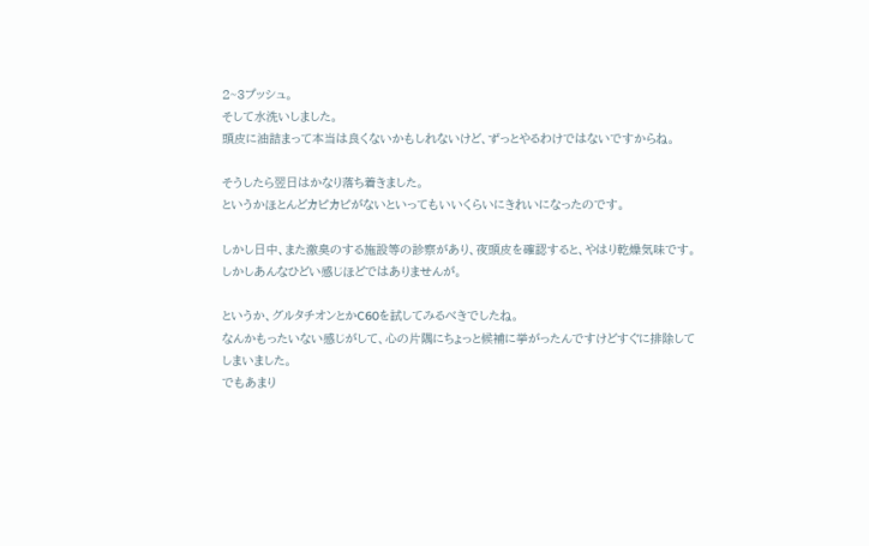2~3プッシュ。
そして水洗いしました。
頭皮に油詰まって本当は良くないかもしれないけど、ずっとやるわけではないですからね。

そうしたら翌日はかなり落ち着きました。
というかほとんどカピカピがないといってもいいくらいにきれいになったのです。

しかし日中、また激臭のする施設等の診察があり、夜頭皮を確認すると、やはり乾燥気味です。
しかしあんなひどい感じほどではありませんが。

というか、グルタチオンとかC60を試してみるべきでしたね。
なんかもったいない感じがして、心の片隅にちょっと候補に挙がったんですけどすぐに排除してしまいました。
でもあまり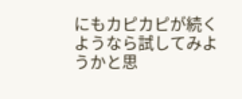にもカピカピが続くようなら試してみようかと思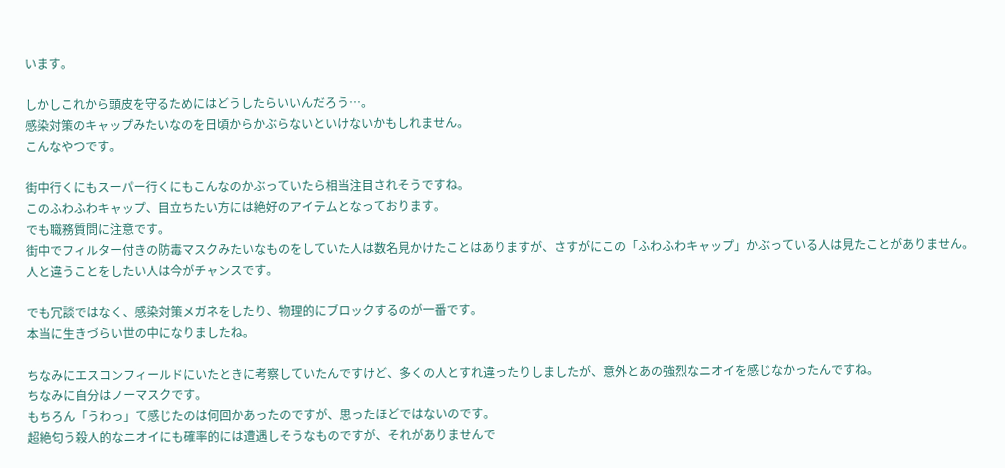います。

しかしこれから頭皮を守るためにはどうしたらいいんだろう…。
感染対策のキャップみたいなのを日頃からかぶらないといけないかもしれません。
こんなやつです。

街中行くにもスーパー行くにもこんなのかぶっていたら相当注目されそうですね。
このふわふわキャップ、目立ちたい方には絶好のアイテムとなっております。
でも職務質問に注意です。
街中でフィルター付きの防毒マスクみたいなものをしていた人は数名見かけたことはありますが、さすがにこの「ふわふわキャップ」かぶっている人は見たことがありません。
人と違うことをしたい人は今がチャンスです。

でも冗談ではなく、感染対策メガネをしたり、物理的にブロックするのが一番です。
本当に生きづらい世の中になりましたね。

ちなみにエスコンフィールドにいたときに考察していたんですけど、多くの人とすれ違ったりしましたが、意外とあの強烈なニオイを感じなかったんですね。
ちなみに自分はノーマスクです。
もちろん「うわっ」て感じたのは何回かあったのですが、思ったほどではないのです。
超絶匂う殺人的なニオイにも確率的には遭遇しそうなものですが、それがありませんで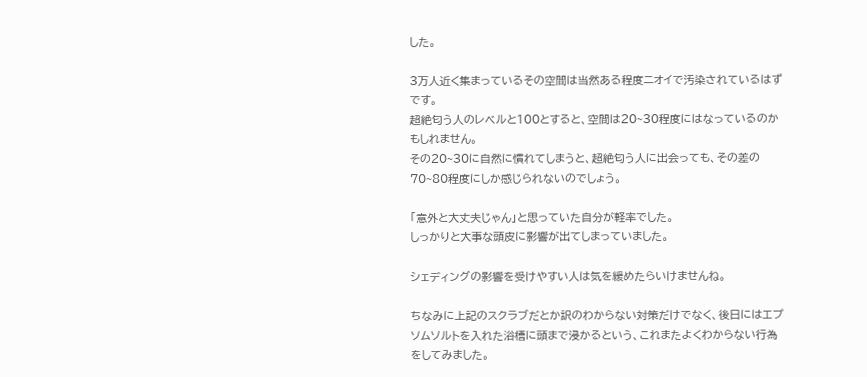した。

3万人近く集まっているその空間は当然ある程度ニオイで汚染されているはずです。
超絶匂う人のレベルと100とすると、空間は20~30程度にはなっているのかもしれません。
その20~30に自然に慣れてしまうと、超絶匂う人に出会っても、その差の70~80程度にしか感じられないのでしょう。

「意外と大丈夫じゃん」と思っていた自分が軽率でした。
しっかりと大事な頭皮に影響が出てしまっていました。

シェディングの影響を受けやすい人は気を緩めたらいけませんね。

ちなみに上記のスクラブだとか訳のわからない対策だけでなく、後日にはエプソムソルトを入れた浴槽に頭まで浸かるという、これまたよくわからない行為をしてみました。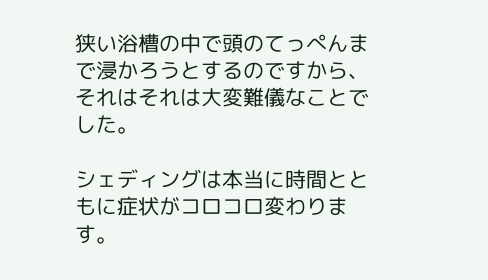狭い浴槽の中で頭のてっぺんまで浸かろうとするのですから、それはそれは大変難儀なことでした。

シェディングは本当に時間とともに症状がコロコロ変わります。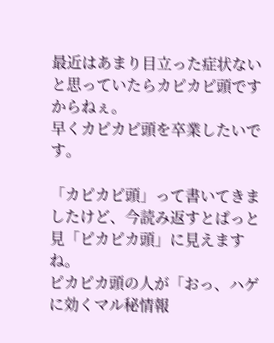最近はあまり目立った症状ないと思っていたらカピカピ頭ですからねぇ。
早くカピカピ頭を卒業したいです。

「カピカピ頭」って書いてきましたけど、今読み返すとぱっと見「ピカピカ頭」に見えますね。
ピカピカ頭の人が「おっ、ハゲに効くマル秘情報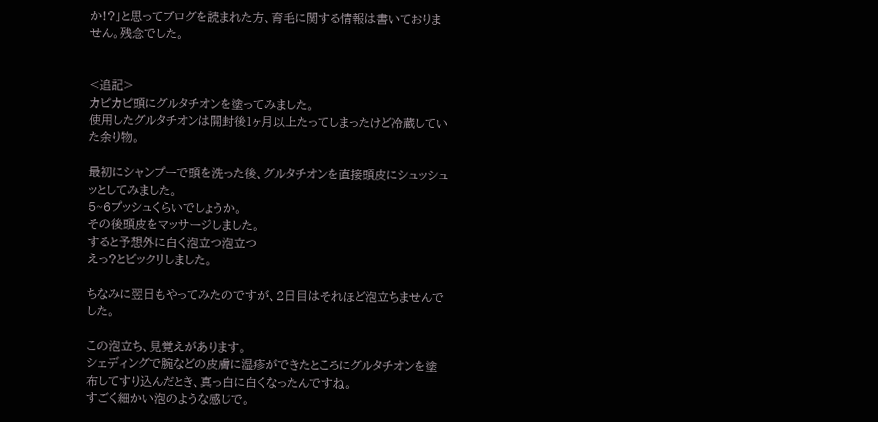か!?」と思ってブログを読まれた方、育毛に関する情報は書いておりません。残念でした。


<追記>
カピカピ頭にグルタチオンを塗ってみました。
使用したグルタチオンは開封後1ヶ月以上たってしまったけど冷蔵していた余り物。

最初にシャンプーで頭を洗った後、グルタチオンを直接頭皮にシュッシュッとしてみました。
5~6プッシュくらいでしょうか。
その後頭皮をマッサージしました。
すると予想外に白く泡立つ泡立つ
えっ?とビックリしました。

ちなみに翌日もやってみたのですが、2日目はそれほど泡立ちませんでした。

この泡立ち、見覚えがあります。
シェディングで腕などの皮膚に湿疹ができたところにグルタチオンを塗布してすり込んだとき、真っ白に白くなったんですね。
すごく細かい泡のような感じで。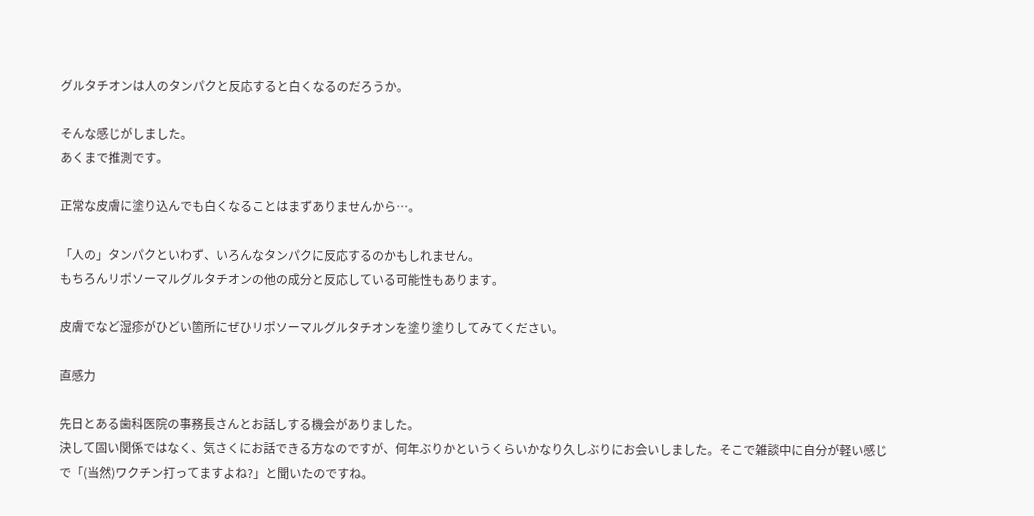グルタチオンは人のタンパクと反応すると白くなるのだろうか。

そんな感じがしました。
あくまで推測です。

正常な皮膚に塗り込んでも白くなることはまずありませんから…。

「人の」タンパクといわず、いろんなタンパクに反応するのかもしれません。
もちろんリポソーマルグルタチオンの他の成分と反応している可能性もあります。

皮膚でなど湿疹がひどい箇所にぜひリポソーマルグルタチオンを塗り塗りしてみてください。

直感力

先日とある歯科医院の事務長さんとお話しする機会がありました。
決して固い関係ではなく、気さくにお話できる方なのですが、何年ぶりかというくらいかなり久しぶりにお会いしました。そこで雑談中に自分が軽い感じで「(当然)ワクチン打ってますよね?」と聞いたのですね。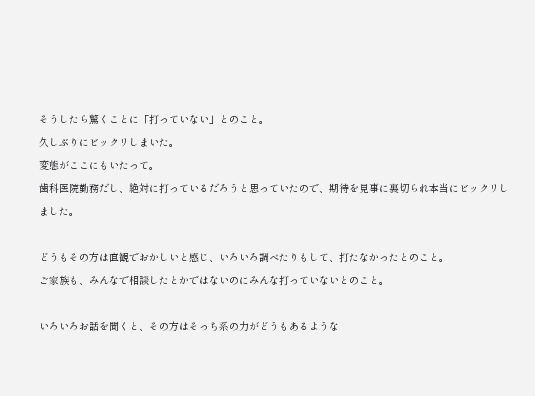そうしたら驚くことに「打っていない」とのこと。
久しぶりにビックリしまいた。
変態がここにもいたって。
歯科医院勤務だし、絶対に打っているだろうと思っていたので、期待を見事に裏切られ本当にビックリしました。

どうもその方は直観でおかしいと感じ、いろいろ調べたりもして、打たなかったとのこと。
ご家族も、みんなで相談したとかではないのにみんな打っていないとのこと。

いろいろお話を聞くと、その方はそっち系の力がどうもあるような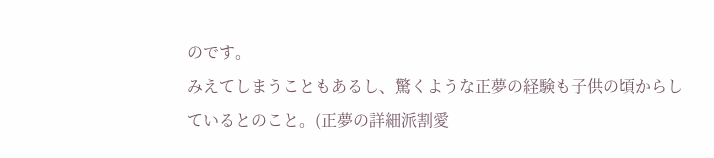のです。
みえてしまうこともあるし、驚くような正夢の経験も子供の頃からしているとのこと。(正夢の詳細派割愛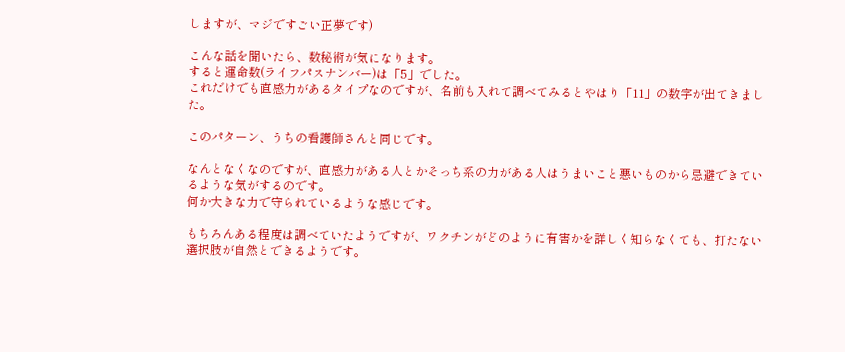しますが、マジですごい正夢です)

こんな話を聞いたら、数秘術が気になります。
すると運命数(ライフパスナンバー)は「5」でした。
これだけでも直感力があるタイプなのですが、名前も入れて調べてみるとやはり「11」の数字が出てきました。

このパターン、うちの看護師さんと同じです。

なんとなくなのですが、直感力がある人とかそっち系の力がある人はうまいこと悪いものから忌避できているような気がするのです。
何か大きな力で守られているような感じです。

もちろんある程度は調べていたようですが、ワクチンがどのように有害かを詳しく知らなくても、打たない選択肢が自然とできるようです。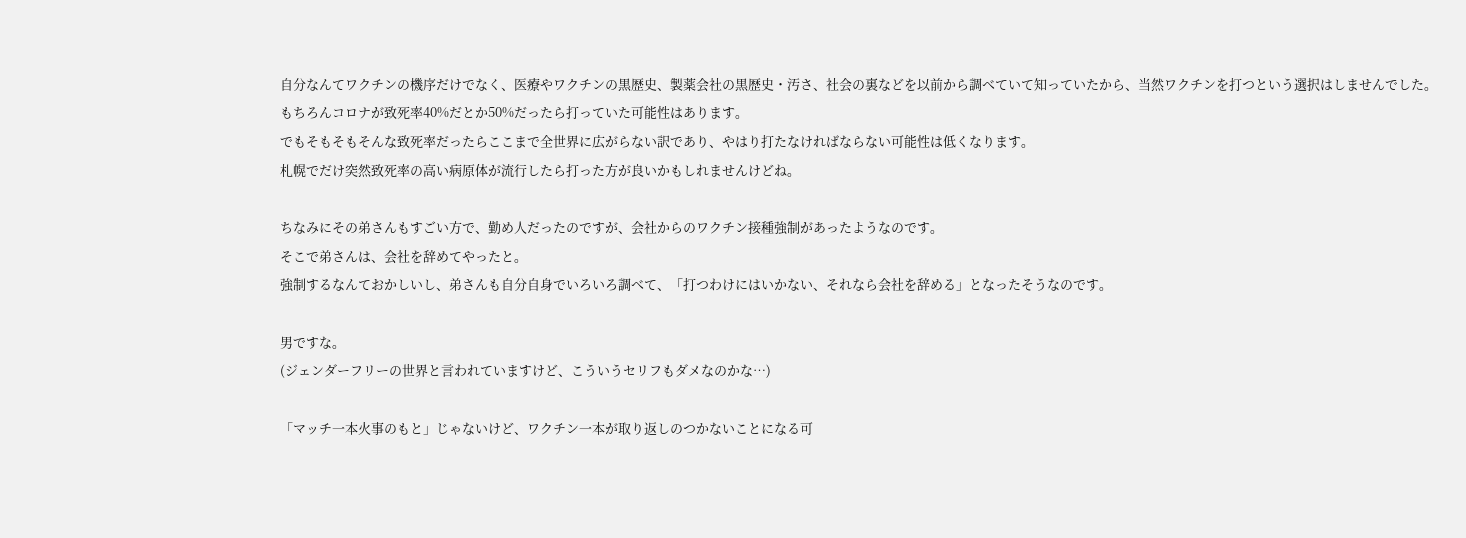自分なんてワクチンの機序だけでなく、医療やワクチンの黒歴史、製薬会社の黒歴史・汚さ、社会の裏などを以前から調べていて知っていたから、当然ワクチンを打つという選択はしませんでした。
もちろんコロナが致死率40%だとか50%だったら打っていた可能性はあります。
でもそもそもそんな致死率だったらここまで全世界に広がらない訳であり、やはり打たなければならない可能性は低くなります。
札幌でだけ突然致死率の高い病原体が流行したら打った方が良いかもしれませんけどね。

ちなみにその弟さんもすごい方で、勤め人だったのですが、会社からのワクチン接種強制があったようなのです。
そこで弟さんは、会社を辞めてやったと。
強制するなんておかしいし、弟さんも自分自身でいろいろ調べて、「打つわけにはいかない、それなら会社を辞める」となったそうなのです。

男ですな。
(ジェンダーフリーの世界と言われていますけど、こういうセリフもダメなのかな…)

「マッチ一本火事のもと」じゃないけど、ワクチン一本が取り返しのつかないことになる可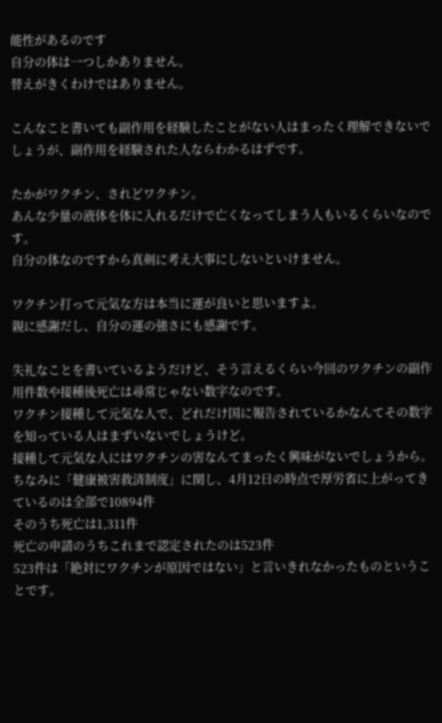能性があるのです
自分の体は一つしかありません。
替えがきくわけではありません。

こんなこと書いても副作用を経験したことがない人はまったく理解できないでしょうが、副作用を経験された人ならわかるはずです。

たかがワクチン、されどワクチン。
あんな少量の液体を体に入れるだけで亡くなってしまう人もいるくらいなのです。
自分の体なのですから真剣に考え大事にしないといけません。

ワクチン打って元気な方は本当に運が良いと思いますよ。
親に感謝だし、自分の運の強さにも感謝です。

失礼なことを書いているようだけど、そう言えるくらい今回のワクチンの副作用件数や接種後死亡は尋常じゃない数字なのです。
ワクチン接種して元気な人で、どれだけ国に報告されているかなんてその数字を知っている人はまずいないでしょうけど。
接種して元気な人にはワクチンの害なんてまったく興味がないでしょうから。
ちなみに「健康被害救済制度」に関し、4月12日の時点で厚労省に上がってきているのは全部で10894件
そのうち死亡は1,311件
死亡の申請のうちこれまで認定されたのは523件
523件は「絶対にワクチンが原因ではない」と言いきれなかったものということです。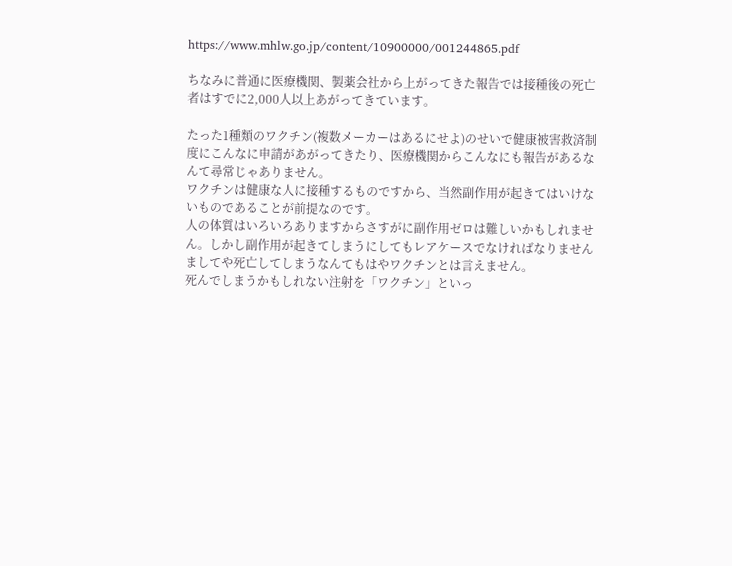https://www.mhlw.go.jp/content/10900000/001244865.pdf

ちなみに普通に医療機関、製薬会社から上がってきた報告では接種後の死亡者はすでに2,000人以上あがってきています。

たった1種類のワクチン(複数メーカーはあるにせよ)のせいで健康被害救済制度にこんなに申請があがってきたり、医療機関からこんなにも報告があるなんて尋常じゃありません。
ワクチンは健康な人に接種するものですから、当然副作用が起きてはいけないものであることが前提なのです。
人の体質はいろいろありますからさすがに副作用ゼロは難しいかもしれません。しかし副作用が起きてしまうにしてもレアケースでなければなりません
ましてや死亡してしまうなんてもはやワクチンとは言えません。
死んでしまうかもしれない注射を「ワクチン」といっ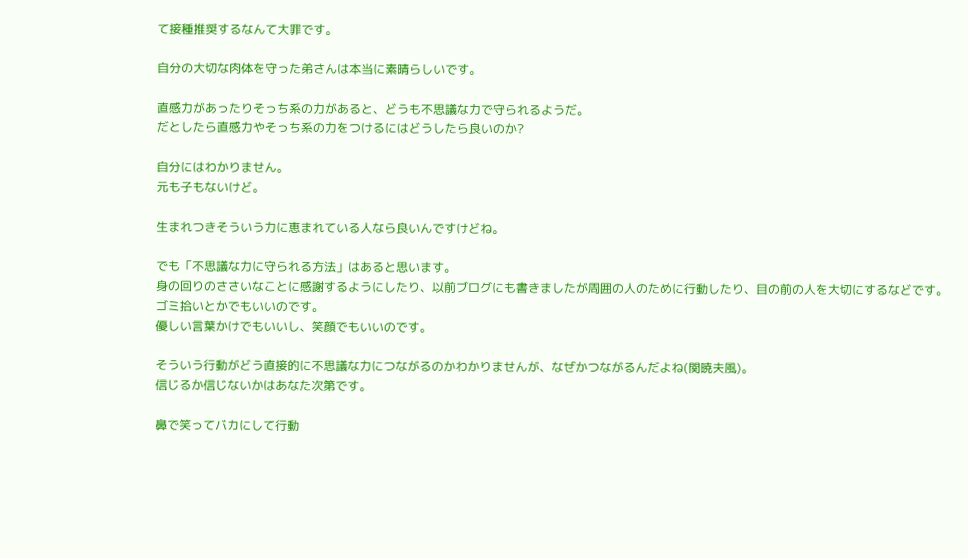て接種推奨するなんて大罪です。

自分の大切な肉体を守った弟さんは本当に素晴らしいです。

直感力があったりそっち系の力があると、どうも不思議な力で守られるようだ。
だとしたら直感力やそっち系の力をつけるにはどうしたら良いのか?

自分にはわかりません。
元も子もないけど。

生まれつきそういう力に恵まれている人なら良いんですけどね。

でも「不思議な力に守られる方法」はあると思います。
身の回りのささいなことに感謝するようにしたり、以前ブログにも書きましたが周囲の人のために行動したり、目の前の人を大切にするなどです。
ゴミ拾いとかでもいいのです。
優しい言葉かけでもいいし、笑顔でもいいのです。

そういう行動がどう直接的に不思議な力につながるのかわかりませんが、なぜかつながるんだよね(関暁夫風)。
信じるか信じないかはあなた次第です。

鼻で笑ってバカにして行動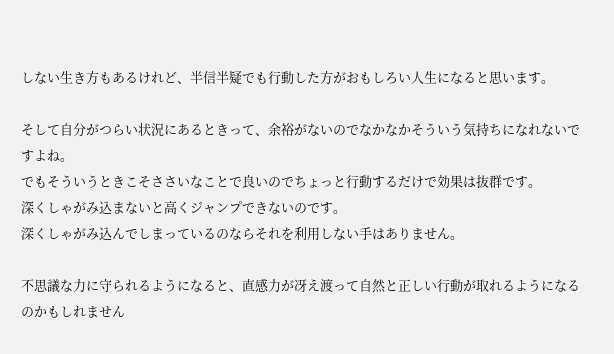しない生き方もあるけれど、半信半疑でも行動した方がおもしろい人生になると思います。

そして自分がつらい状況にあるときって、余裕がないのでなかなかそういう気持ちになれないですよね。
でもそういうときこそささいなことで良いのでちょっと行動するだけで効果は抜群です。
深くしゃがみ込まないと高くジャンプできないのです。
深くしゃがみ込んでしまっているのならそれを利用しない手はありません。

不思議な力に守られるようになると、直感力が冴え渡って自然と正しい行動が取れるようになるのかもしれません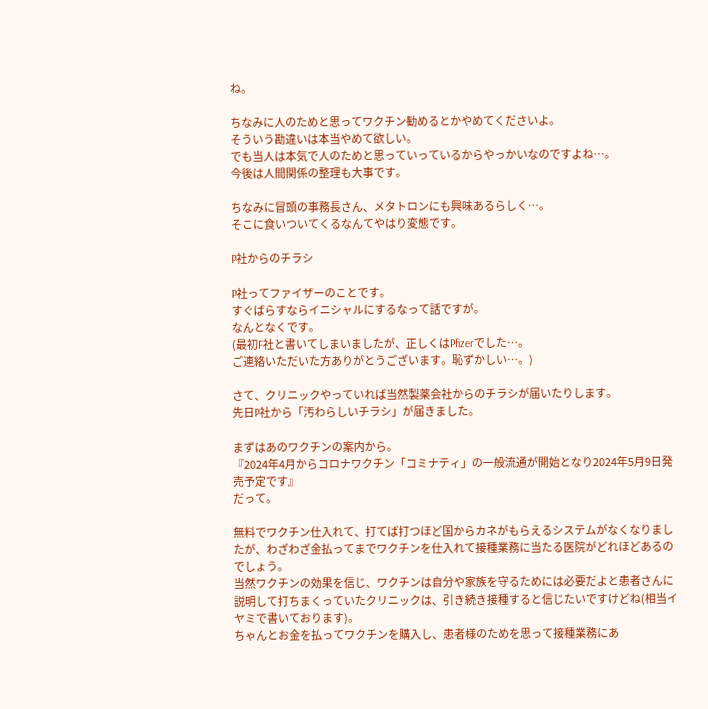ね。

ちなみに人のためと思ってワクチン勧めるとかやめてくださいよ。
そういう勘違いは本当やめて欲しい。
でも当人は本気で人のためと思っていっているからやっかいなのですよね…。
今後は人間関係の整理も大事です。

ちなみに冒頭の事務長さん、メタトロンにも興味あるらしく…。
そこに食いついてくるなんてやはり変態です。

P社からのチラシ

P社ってファイザーのことです。
すぐばらすならイニシャルにするなって話ですが。
なんとなくです。
(最初F社と書いてしまいましたが、正しくはPfizerでした…。
ご連絡いただいた方ありがとうございます。恥ずかしい…。)

さて、クリニックやっていれば当然製薬会社からのチラシが届いたりします。
先日P社から「汚わらしいチラシ」が届きました。

まずはあのワクチンの案内から。
『2024年4月からコロナワクチン「コミナティ」の一般流通が開始となり2024年5月9日発売予定です』
だって。

無料でワクチン仕入れて、打てば打つほど国からカネがもらえるシステムがなくなりましたが、わざわざ金払ってまでワクチンを仕入れて接種業務に当たる医院がどれほどあるのでしょう。
当然ワクチンの効果を信じ、ワクチンは自分や家族を守るためには必要だよと患者さんに説明して打ちまくっていたクリニックは、引き続き接種すると信じたいですけどね(相当イヤミで書いております)。
ちゃんとお金を払ってワクチンを購入し、患者様のためを思って接種業務にあ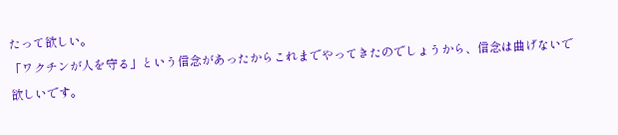たって欲しい。
「ワクチンが人を守る」という信念があったからこれまでやってきたのでしょうから、信念は曲げないで欲しいです。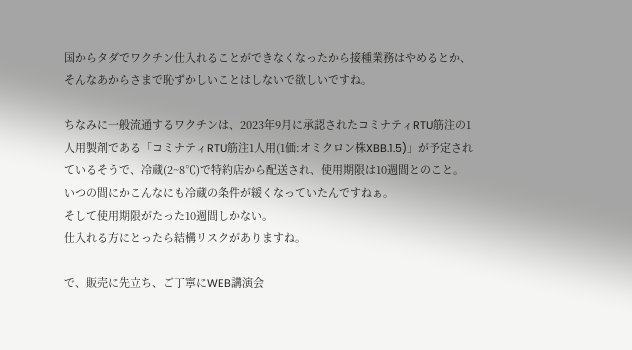国からタダでワクチン仕入れることができなくなったから接種業務はやめるとか、そんなあからさまで恥ずかしいことはしないで欲しいですね。

ちなみに一般流通するワクチンは、2023年9月に承認されたコミナティRTU筋注の1人用製剤である「コミナティRTU筋注1人用(1価:オミクロン株XBB.1.5)」が予定されているそうで、冷蔵(2~8℃)で特約店から配送され、使用期限は10週間とのこと。
いつの間にかこんなにも冷蔵の条件が緩くなっていたんですねぁ。
そして使用期限がたった10週間しかない。
仕入れる方にとったら結構リスクがありますね。

で、販売に先立ち、ご丁寧にWEB講演会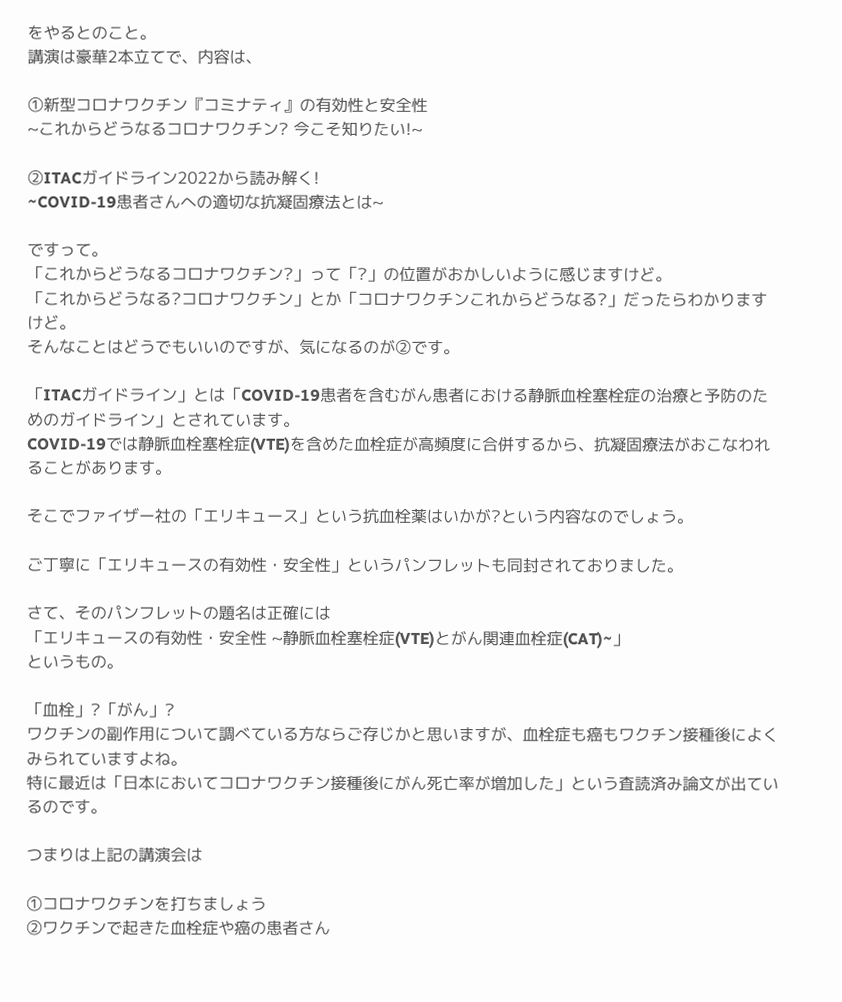をやるとのこと。
講演は豪華2本立てで、内容は、

①新型コロナワクチン『コミナティ』の有効性と安全性
~これからどうなるコロナワクチン? 今こそ知りたい!~

②ITACガイドライン2022から読み解く!
~COVID-19患者さんへの適切な抗凝固療法とは~

ですって。
「これからどうなるコロナワクチン?」って「?」の位置がおかしいように感じますけど。
「これからどうなる?コロナワクチン」とか「コロナワクチンこれからどうなる?」だったらわかりますけど。
そんなことはどうでもいいのですが、気になるのが②です。

「ITACガイドライン」とは「COVID-19患者を含むがん患者における静脈血栓塞栓症の治療と予防のためのガイドライン」とされています。
COVID-19では静脈血栓塞栓症(VTE)を含めた血栓症が高頻度に合併するから、抗凝固療法がおこなわれることがあります。

そこでファイザー社の「エリキュース」という抗血栓薬はいかが?という内容なのでしょう。

ご丁寧に「エリキュースの有効性・安全性」というパンフレットも同封されておりました。

さて、そのパンフレットの題名は正確には
「エリキュースの有効性・安全性 ~静脈血栓塞栓症(VTE)とがん関連血栓症(CAT)~」
というもの。

「血栓」?「がん」?
ワクチンの副作用について調べている方ならご存じかと思いますが、血栓症も癌もワクチン接種後によくみられていますよね。
特に最近は「日本においてコロナワクチン接種後にがん死亡率が増加した」という査読済み論文が出ているのです。

つまりは上記の講演会は

①コロナワクチンを打ちましょう
②ワクチンで起きた血栓症や癌の患者さん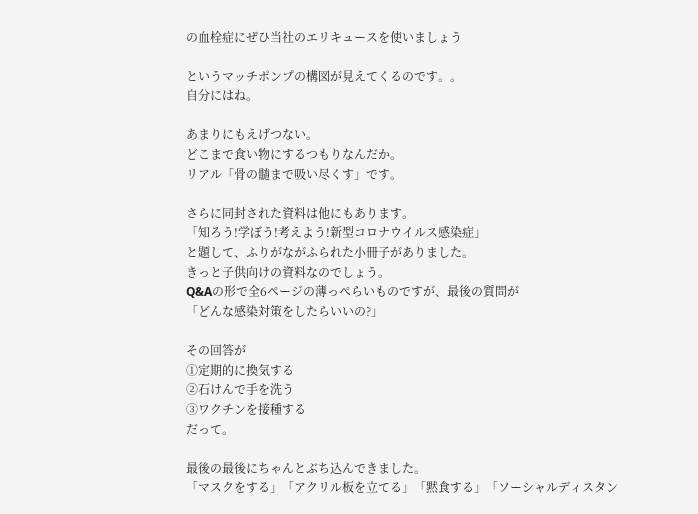の血栓症にぜひ当社のエリキュースを使いましょう

というマッチポンプの構図が見えてくるのです。。
自分にはね。

あまりにもえげつない。
どこまで食い物にするつもりなんだか。
リアル「骨の髄まで吸い尽くす」です。

さらに同封された資料は他にもあります。
「知ろう!学ぼう!考えよう!新型コロナウイルス感染症」
と題して、ふりがながふられた小冊子がありました。
きっと子供向けの資料なのでしょう。
Q&Aの形で全6ページの薄っぺらいものですが、最後の質問が
「どんな感染対策をしたらいいの?」

その回答が
①定期的に換気する
②石けんで手を洗う
③ワクチンを接種する
だって。

最後の最後にちゃんとぶち込んできました。
「マスクをする」「アクリル板を立てる」「黙食する」「ソーシャルディスタン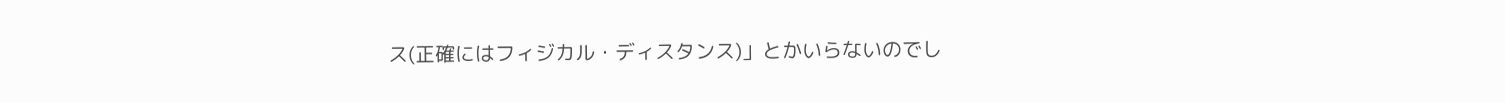ス(正確にはフィジカル・ディスタンス)」とかいらないのでし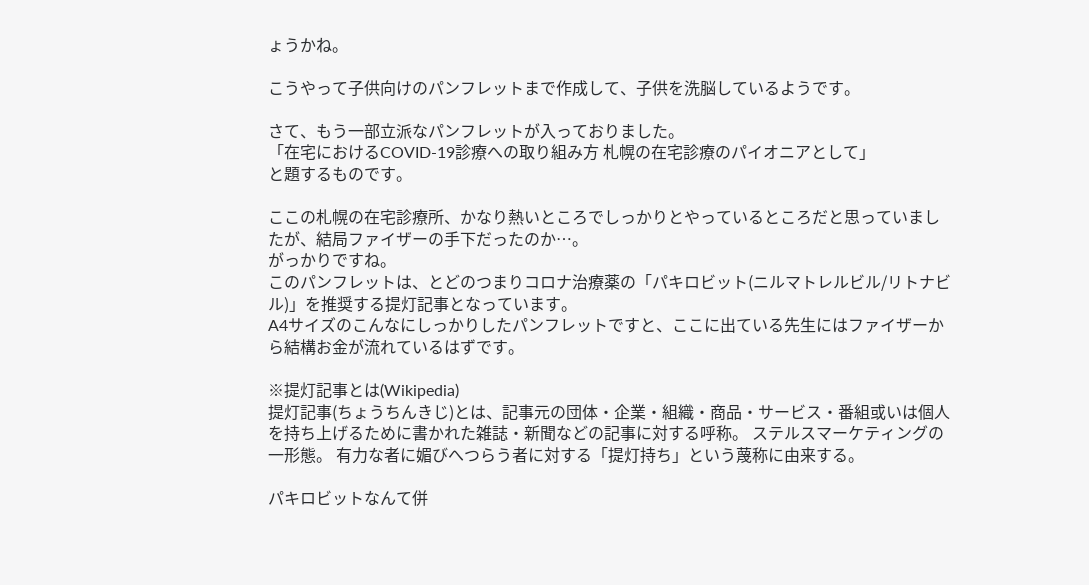ょうかね。

こうやって子供向けのパンフレットまで作成して、子供を洗脳しているようです。

さて、もう一部立派なパンフレットが入っておりました。
「在宅におけるCOVID-19診療への取り組み方 札幌の在宅診療のパイオニアとして」
と題するものです。

ここの札幌の在宅診療所、かなり熱いところでしっかりとやっているところだと思っていましたが、結局ファイザーの手下だったのか…。
がっかりですね。
このパンフレットは、とどのつまりコロナ治療薬の「パキロビット(ニルマトレルビル/リトナビル)」を推奨する提灯記事となっています。
A4サイズのこんなにしっかりしたパンフレットですと、ここに出ている先生にはファイザーから結構お金が流れているはずです。

※提灯記事とは(Wikipedia)
提灯記事(ちょうちんきじ)とは、記事元の団体・企業・組織・商品・サービス・番組或いは個人を持ち上げるために書かれた雑誌・新聞などの記事に対する呼称。 ステルスマーケティングの一形態。 有力な者に媚びへつらう者に対する「提灯持ち」という蔑称に由来する。

パキロビットなんて併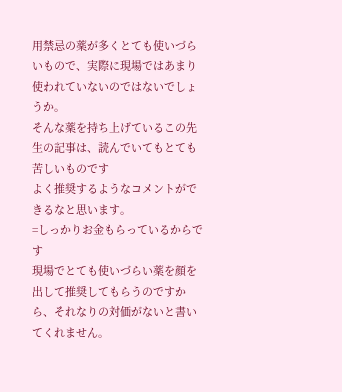用禁忌の薬が多くとても使いづらいもので、実際に現場ではあまり使われていないのではないでしょうか。
そんな薬を持ち上げているこの先生の記事は、読んでいてもとても苦しいものです
よく推奨するようなコメントができるなと思います。
=しっかりお金もらっているからです
現場でとても使いづらい薬を顔を出して推奨してもらうのですから、それなりの対価がないと書いてくれません。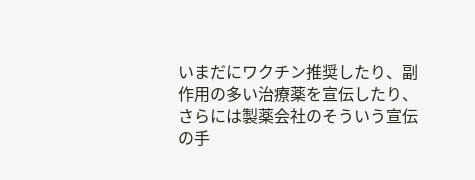いまだにワクチン推奨したり、副作用の多い治療薬を宣伝したり、さらには製薬会社のそういう宣伝の手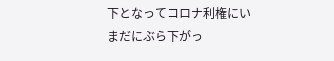下となってコロナ利権にいまだにぶら下がっ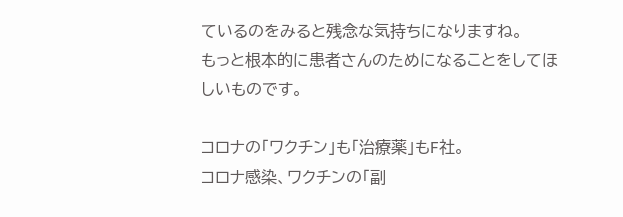ているのをみると残念な気持ちになりますね。
もっと根本的に患者さんのためになることをしてほしいものです。

コロナの「ワクチン」も「治療薬」もF社。
コロナ感染、ワクチンの「副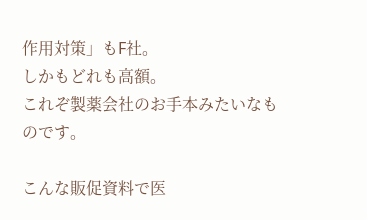作用対策」もF社。
しかもどれも高額。
これぞ製薬会社のお手本みたいなものです。

こんな販促資料で医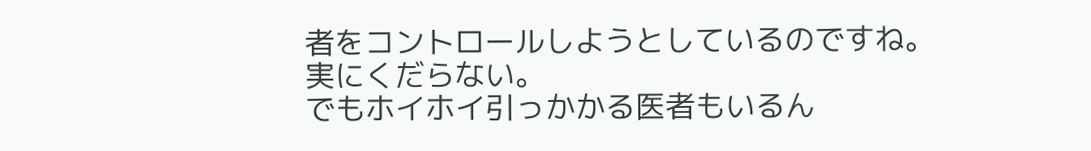者をコントロールしようとしているのですね。
実にくだらない。
でもホイホイ引っかかる医者もいるん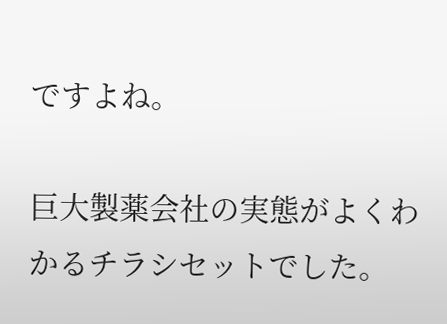ですよね。

巨大製薬会社の実態がよくわかるチラシセットでした。